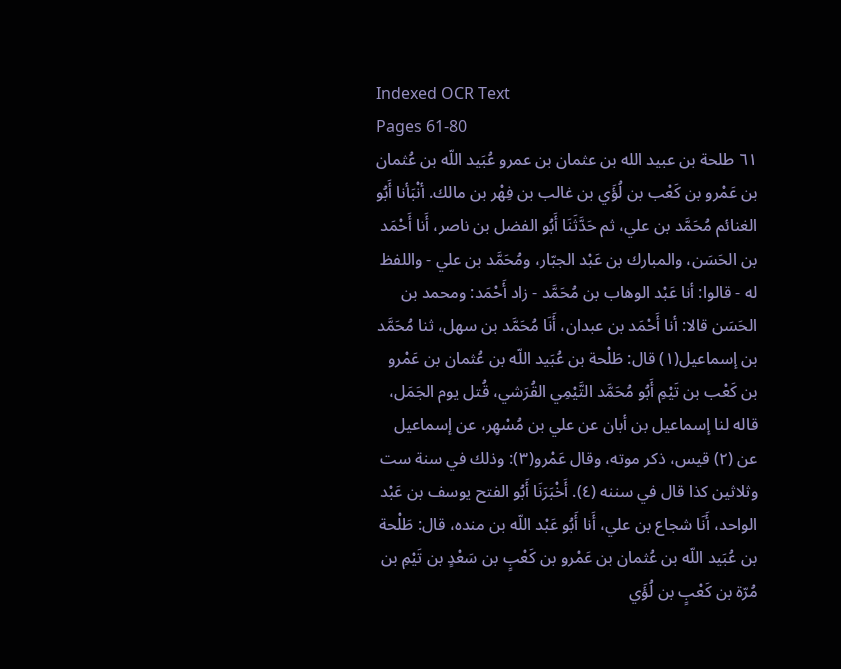Indexed OCR Text
Pages 61-80
٦١ طلحة بن عبيد الله بن عثمان بن عمرو عُبَيد اللّه بن عُثمان بن عَمْرو بن كَعْب بن لُؤَي بن غالب بن فِهْر بن مالك. أنْبَأنا أَبُو الغنائم مُحَمَّد بن علي، ثم حَدَّثَنَا أَبُو الفضل بن ناصر، أَنا أَحْمَد بن الحَسَن، والمبارك بن عَبْد الجبّار، ومُحَمَّد بن علي - واللفظ له - قالوا: أنا عَبْد الوهاب بن مُحَمَّد - زاد أَحْمَد: ومحمد بن الحَسَن قالا: أنا أَحْمَد بن عبدان، أَنَا مُحَمَّد بن سهل، ثنا مُحَمَّد بن إسماعيل(١) قال: طَلْحة بن عُبَيد اللّه بن عُثمان بن عَمْرو بن كَعْب بن تَيْمِ أَبُو مُحَمَّد التَّيْمِي القُرَشي، قُتل يوم الجَمَل، قاله لنا إسماعيل بن أبان عن علي بن مُسْهِر، عن إسماعيل عن (٢) قيس، ذكر موته، وقال عَمْرو(٣): وذلك في سنة ست وثلاثين كذا قال في سننه (٤). أَخْبَرَنَا أَبُو الفتح يوسف بن عَبْد الواحد، أَنَا شجاع بن علي، أَنا أَبُو عَبْد اللّه بن منده، قال: طَلْحة بن عُبَيد اللّه بن عُثمان بن عَمْرو بن كَعْبٍ بن سَعْدٍ بن تَيْمِ بن مُرّة بن كَعْبٍ بن لُؤَي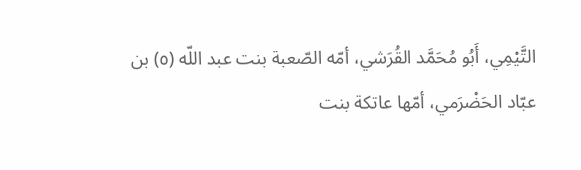التَّيْمِي، أَبُو مُحَمَّد القُرَشي، أمّه الصّعبة بنت عبد اللّه (٥) بن عبّاد الحَضْرَمي، أمّها عاتكة بنت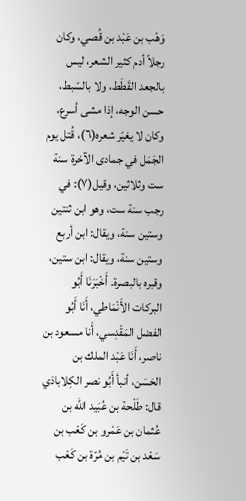وَهْب بن عَبْد بن قُصي، وكان رجلاً أدم كثير الشعر، ليس بالجعد القَطَط، ولا بالسّبط، حسن الوجه، إذا مشى أسرع، وكان لا يغيّر شعره(٦)، قُتل يوم الجَمَل في جمادى الآخرة سنة ست وثلاثين، وقيل(٧): في رجب سنة ست، وهو ابن ثنتين وستين سنة، ويقال: ابن أربع وستين سنة، ويقال: ابن ستين، وقبره بالبصرة. أَخْبَرَنَا أَبُو البركات الأَنْمَاطي، أَنَا أَبُو الفضل المَقْدِسي، أَنا مسعود بن ناصر، أَنَا عَبْد الملك بن الحَسَن، أنبأ أَبُو نصر الكِلاباذي قال: طَلْحة بن عُبَيد اللّه بن عُثمان بن عَمْرو بن كَعْب بن سَعْد بن تَيْم بن مُرّة بن كَعْب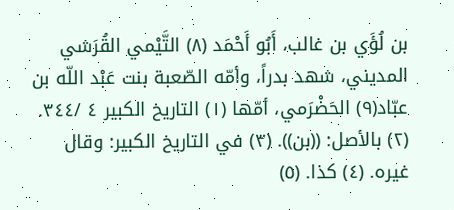بن لُؤَي بن غالب، أَبُو أَحْمَد (٨) التَّيْمي القُرَشي المديني، شهد بدراً، وأمّه الصّعبة بنت عَبْد اللّه بن عبّاد(٩) الحَضْرَمي، أمّها (١) التاريخ الكبير ٤ /٣٤٤. (٢) بالأصل: ((بن)). (٣) في التاريخ الكبير: وقال غيره. (٤) كذا. (٥)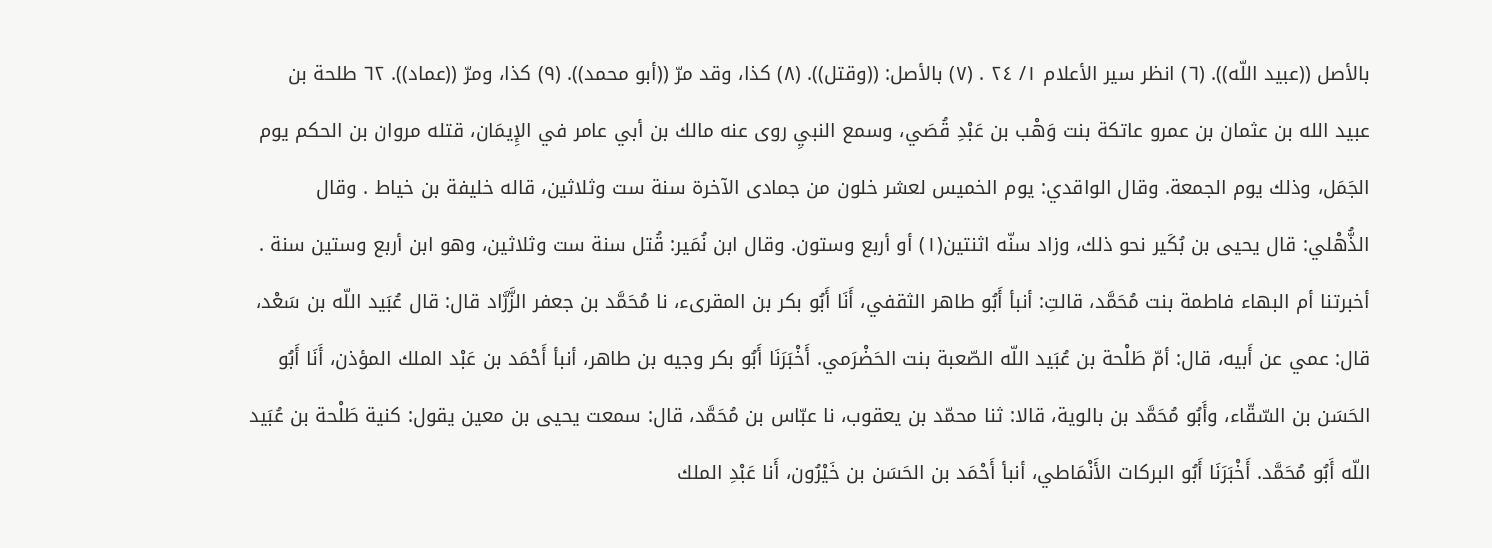بالأصل ((عبيد اللّه)). (٦) انظر سير الأعلام ١/ ٢٤ . (٧) بالأصل: ((وقتل)). (٨) كذا، وقد مرّ ((أبو محمد)). (٩) كذا، ومرّ ((عماد)). ٦٢ طلحة بن عبيد الله بن عثمان بن عمرو عاتكة بنت وَهْب بن عَبْدِ قُصَي، وسمع النبيِ روى عنه مالك بن أبي عامر في الإِيمَان، قتله مروان بن الحكم يوم الجَمَل، وذلك يوم الجمعة. وقال الواقدي: يوم الخميس لعشر خلون من جمادى الآخرة سنة ست وثلاثين، قاله خليفة بن خياط . وقال الذُّهْلي: قال يحيى بن بُكَير نحو ذلك، وزاد سنّه اثنتين(١) أو أربع وستون. وقال ابن نُمَير: قُتل سنة ست وثلاثين، وهو ابن أربع وستين سنة . أخبرتنا أم البهاء فاطمة بنت مُحَمَّد، قالتِ: أنبأ أَبُو طاهر الثقفي، أَنَا أَبُو بكر بن المقرىء، نا مُحَمَّد بن جعفر الزَّرَّاد قال: قال عُبَيد اللّه بن سَعْد، قال: عمي عن أَبيه، قال: أمّ طَلْحة بن عُبَيد اللّه الصّعبة بنت الحَضْرَمي. أَخْبَرَنَا أَبُو بكر وجيه بن طاهر، أنبأ أَحْمَد بن عَبْد الملك المؤذن، أَنَا أَبُو الحَسَن بن السّقّاء، وأَبُو مُحَمَّد بن بالوية، قالا: ثنا محمّد بن يعقوب، نا عبّاس بن مُحَمَّد، قال: سمعت يحيى بن معين يقول: كنية طَلْحة بن عُبَيد اللّه أَبُو مُحَمَّد. أَخْبَرَنَا أَبُو البركات الأَنْمَاطي، أنبأ أَحْمَد بن الحَسَن بن خَيْرُون، أَنا عَبْدِ الملك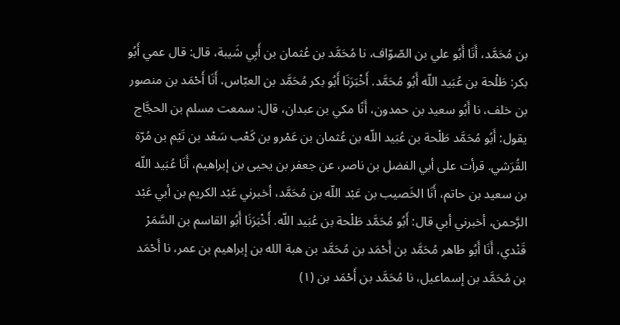بن مُحَمَّد، أَنَا أَبُو علي بن الصّوّاف، نا مُحَمَّد بن عُثمان بن أَبِي شَيبة، قال: قال عمي أَبُو بكر: طَلْحة بن عُبَيد اللّه أَبُو مُحَمَّد. أَخْبَرَنَا أَبُو بكر مُحَمَّد بن العبّاس، أَنَا أَحْمَد بن منصور بن خلف، نا أَبُو سعيد بن حمدون، أَنًا مكي بن عبدان، قال: سمعت مسلم بن الحجَّاج يقول: أَبُو مُحَمَّد طَلْحة بن عُبَيد اللّه بن عُثمان بن عَمْرو بن كَعْب سَعْد بن تَيْم بن مُرّة القُرَشي. قرأت على أبي الفضل بن ناصر، عن جعفر بن يحيى بن إبراهيم، أَنَا عُبَيد اللّه بن سعيد بن حاتم، أَنَا الخَصيب بن عَبْد اللّه بن مُحَمَّد، أخبرني عَبْد الكريم بن أبي عَبْد الرَّحمن، أخبرني أبي قال: أَبُو مُحَمَّد طَلْحة بن عُبَيد اللّه. أَخْبَرَنَا أَبُو القاسم بن السَّمَرْ قَنْدي، أَنَا أَبُو طاهر مُحَمَّد بن أَحْمَد بن مُحَمَّد بن هبة الله بن إبراهيم بن عمر، نا أَحْمَد بن مُحَمَّد بن إسماعيل، نا مُحَمَّد بن أَحْمَد بن (١)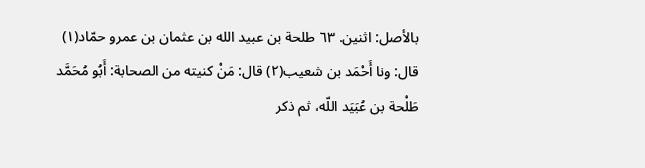بالأصل: اثنين. ٦٣ طلحة بن عبيد الله بن عثمان بن عمرو حمّاد(١) قال: ونا أَحْمَد بن شعيب(٢) قال: مَنْ كنيته من الصحابة: أَبُو مُحَمَّد طَلْحة بن عُبَيَد اللّه، ثم ذكر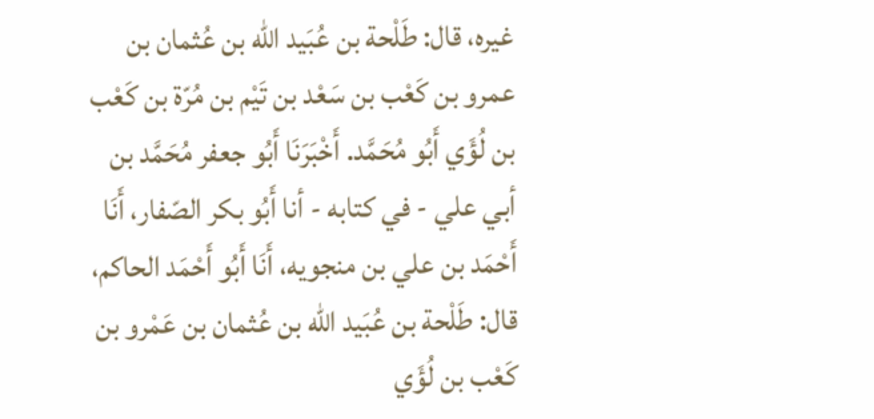غيره، قال: طَلْحة بن عُبَيد اللّه بن عُثمان بن عمرو بن كَعْب بن سَعْد بن تَيْم بن مُرّة بن كَعْب بن لُؤَي أَبُو مُحَمَّد. أَخْبَرَنَا أَبُو جعفر مُحَمَّد بن أبي علي - في كتابه - أنا أَبُو بكر الصّفار، أَنَا أَحْمَد بن علي بن منجويه، أَنَا أَبُو أَحْمَد الحاكم، قال: طَلْحة بن عُبَيد اللّه بن عُثمان بن عَمْرو بن كَعْب بن لُؤَي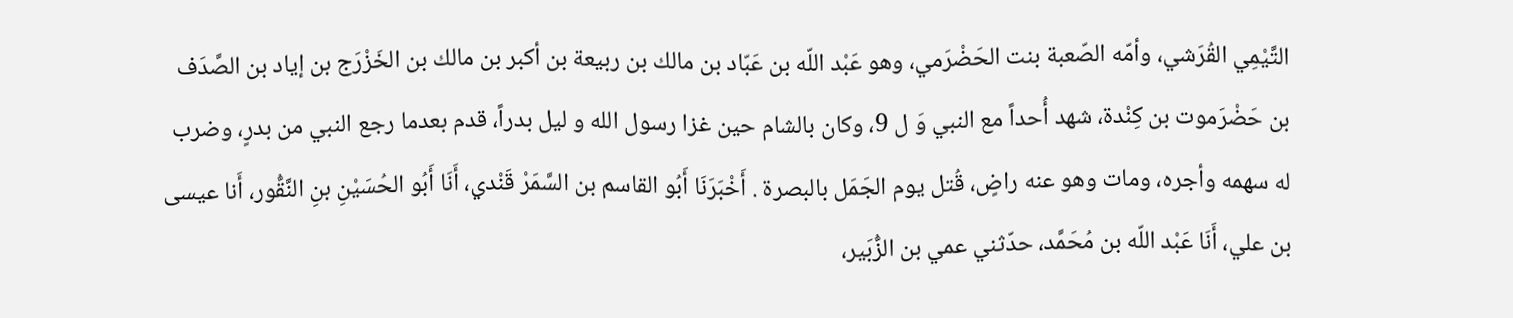التَّيْمِي القُرَشي، وأمّه الصّعبة بنت الحَضْرَمي، وهو عَبْد اللّه بن عَبّاد بن مالك بن ربيعة بن أكبر بن مالك بن الخَزْرَج بن إياد بن الصَّدَف بن حَضْرَموت بن كِنْدة، شهد أُحداً مع النبي وَ ل 9، وكان بالشام حين غزا رسول الله و ليل بدراً، قدم بعدما رجع النبي من بدرٍ، وضرب له سهمه وأجره، ومات وهو عنه راضٍ، قُتل يوم الجَمَل بالبصرة . أَخْبَرَنَا أَبُو القاسم بن السَّمَرْ قَنْدي، أَنَا أَبُو الحُسَيْنِ بنِ النَّقُّور، أَنا عيسى بن علي، أَنَا عَبْد اللّه بن مُحَمَّد، حدّثني عمي بن الزُّبَير،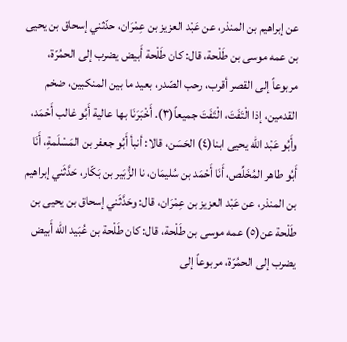عن إبراهيم بن المنذر، عن عَبْد العزيز بن عِمْرَان، حدّثني إسحاق بن يحيى بن عمه موسى بن طَلْحة، قال: كان طَلْحة أَبيض يضرب إلى الحمُرّة، مربوعاً إلى القصر أقرب، رحب الصّدر، بعيد ما بين المنكبين، ضخم القدمين، إذا الْتَفَتَ، الْتَفَتَ جميعاً(٣). أَخْبَرَنَا بها عالية أَبُو غالب أَحْمَد، وأَبُو عَبْد اللّه يحيى ابنا(٤) الحَسَن، قالا: أنبأ أَبُو جعفر بن المَسْلَمةِ، أَنَا أَبُو طاهر المُخَلِّص، أَنَا أَحْمَد بن سُليمَان، نا الزُّبَير بن بَكّار، حَدَّثَني إبراهيم بن المنذر، عن عَبْد العزيز بن عِمْرَان، قال: وحَدَّثَني إسحاق بن يحيى بن طَلْحة عن(٥) عمه موسى بن طَلْحة، قال: كان طَلْحة بن عُبَيد اللّه أَبيض يضرب إلى الحمُرّة، مربوعاً إلى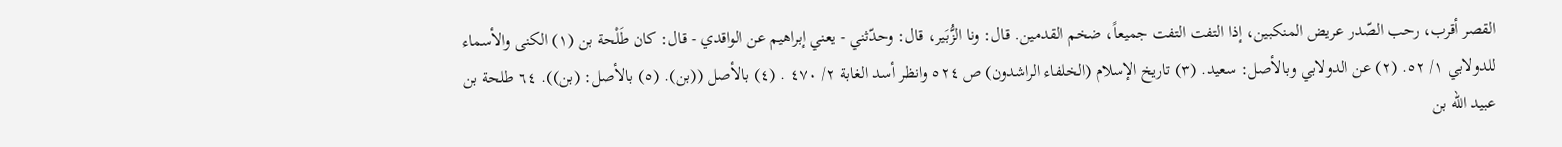القصر أقرب، رحب الصّدر عريض المنكبين، إذا التفت التفت جميعاً، ضخم القدمين. قال: ونا الزُّبَير، قال: وحدّثني - يعني إبراهيم عن الواقدي - قال: كان طَلْحة بن (١) الكنى والأسماء للدولابي ١/ ٥٢. (٢) عن الدولابي وبالأصل: سعيد. (٣) تاريخ الإسلام (الخلفاء الراشدون) ص ٥٢٤ وانظر أسد الغابة ٢/ ٤٧٠ . (٤) بالأصل ((بن). (٥) بالأصل: (بن)). ٦٤ طلحة بن عبيد الله بن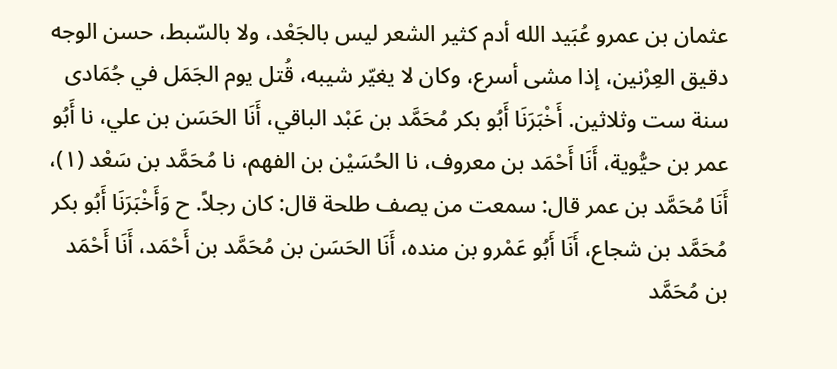عثمان بن عمرو عُبَيد الله أدم كثير الشعر ليس بالجَعْد، ولا بالسّبط، حسن الوجه دقيق العِرْنين، إذا مشى أسرع، وكان لا يغيّر شيبه، قُتل يوم الجَمَل في جُمَادى سنة ست وثلاثين. أَخْبَرَنَا أَبُو بكر مُحَمَّد بن عَبْد الباقي، أَنَا الحَسَن بن علي، نا أَبُو عمر بن حيُّوية، أَنَا أَحْمَد بن معروف، نا الحُسَيْن بن الفهم، نا مُحَمَّد بن سَعْد (١)، أَنَا مُحَمَّد بن عمر قال: سمعت من یصف طلحة قال: كان رجلاً. ح وَأَخْبَرَنَا أَبُو بكر مُحَمَّد بن شجاع، أَنَا أَبُو عَمْرو بن منده، أَنَا الحَسَن بن مُحَمَّد بن أَحْمَد، أَنَا أَحْمَد بن مُحَمَّد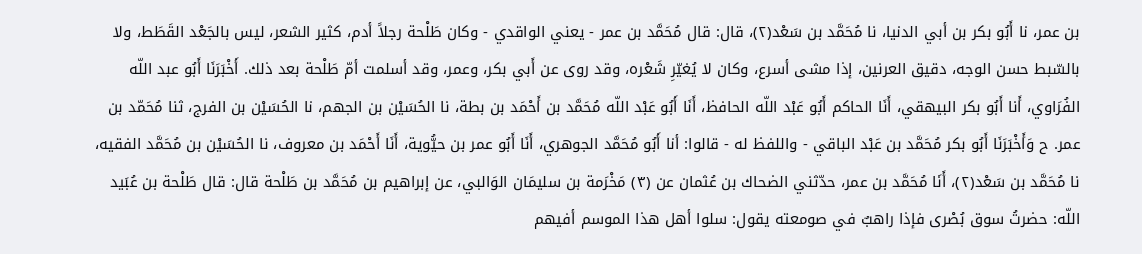بن عمر، نا أَبُو بكر بن أبي الدنيا، نا مُحَمَّد بن سَعْد(٢)، قال: قال مُحَمَّد بن عمر - يعني الواقدي - وكان طَلْحة رجلاً أدم، كثير الشعر، ليس بالجَعْد القَطَط، ولا بالسّبط حسن الوجه، دقيق العرنين، إذا مشى أسرع، وكان لا يُغيّرِ شَعْره، وقد روى عن أَبي بكر، وعمر، وقد أسلمت أمّ طَلْحة بعد ذلك. أَخْبَرَنَا أَبُو عبد اللّه الفُرَاوي، أَنا أَبُو بكر البيهقي، أَنَا الحاكم أَبُو عَبْد اللّه الحافظ، أَنَا أَبُو عَبْد اللّه مُحَمَّد بن أَحْمَد بن بطة، نا الحُسَيْن بن الجهم، نا الحُسَيْن بن الفرج، ثنا مُحَمّد بن عمر. ح وَأَخْبَرَنَا أَبُو بكر مُحَمَّد بن عَبْد الباقي - واللفظ له - قالوا: أنا أَبُو مُحَمَّد الجوهري، أَنَا أَبُو عمر بن حيُّوية، أَنَا أَحْمَد بن معروف، نا الحُسَيْن بن مُحَمَّد الفقيه، نا مُحَمَّد بن سَعْد(٢)، أَنَا مُحَمَّد بن عمر، حدّثني الضحاك بن عُثمان عن (٣) مَخْرَمة بن سليمَان الوَالبي، عن إبراهيم بن مُحَمَّد بن طَلْحة قال: قال طَلْحة بن عُبَيد اللّه: حضرتُ سوق بُصْرى فإذا راهبٌ في صومعته يقول: سلوا أهل هذا الموسم أفيهم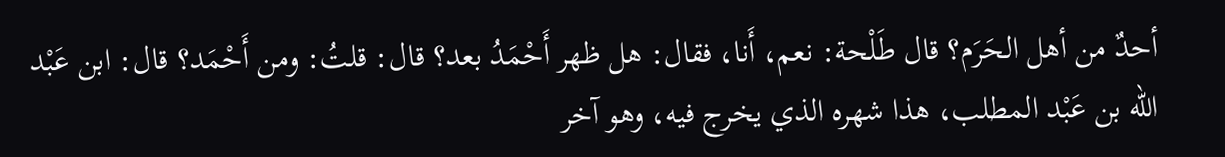أحدٌ من أهل الحَرَم؟ قال طَلْحة: نعم، أَنا، فقال: هل ظهر أَحْمَدُ بعد؟ قال: قلتُ: ومن أَحْمَد؟ قال: ابن عَبْد اللّه بن عَبْد المطلب، هذا شهره الذي يخرج فيه، وهو آخر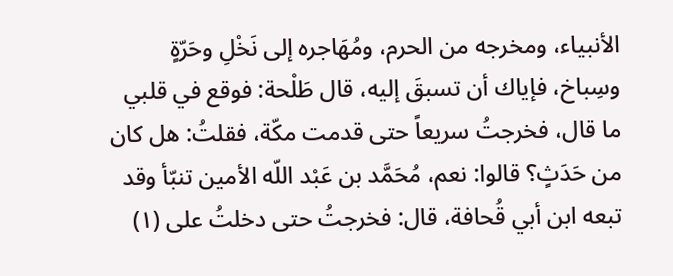الأنبياء، ومخرجه من الحرم، ومُهَاجره إلى نَخْلِ وحَرّةٍ وسِباخ، فإياك أن تسبقَ إليه، قال طَلْحة: فوقع في قلبي ما قال، فخرجتُ سريعاً حتى قدمت مكّة، فقلتُ: هل كان من حَدَثٍ؟ قالوا: نعم، مُحَمَّد بن عَبْد اللّه الأمين تنبّأ وقد تبعه ابن أبي قُحافة، قال: فخرجتُ حتى دخلتُ على (١)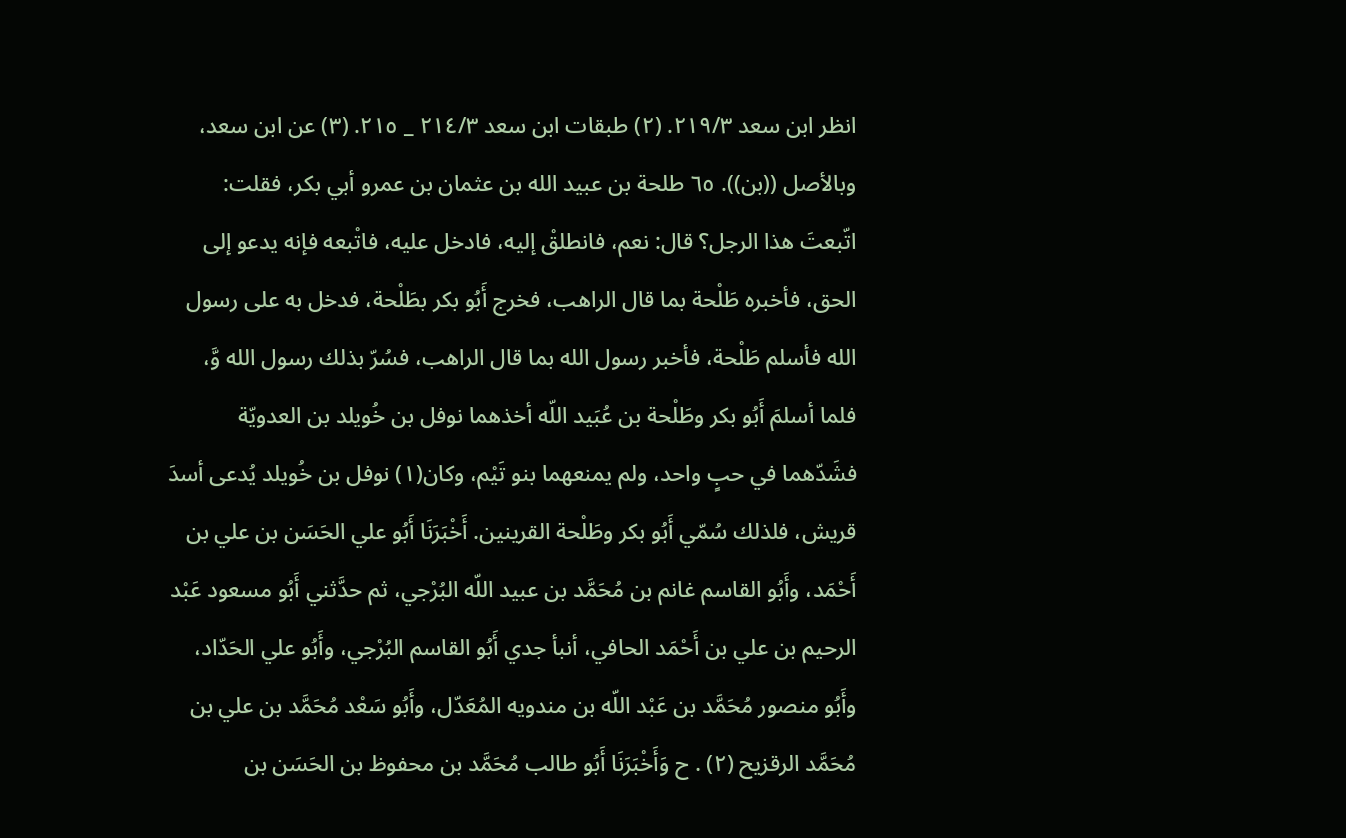انظر ابن سعد ٢١٩/٣. (٢) طبقات ابن سعد ٢١٤/٣ _ ٢١٥. (٣) عن ابن سعد، وبالأصل ((بن)). ٦٥ طلحة بن عبيد الله بن عثمان بن عمرو أبي بكر، فقلت: اتّبعتَ هذا الرجل؟ قال: نعم، فانطلقْ إليه، فادخل عليه، فاتْبعه فإنه يدعو إلى الحق، فأخبره طَلْحة بما قال الراهب، فخرج أَبُو بكر بطَلْحة، فدخل به على رسول الله فأسلم طَلْحة، فأخبر رسول الله بما قال الراهب، فسُرّ بذلك رسول الله وَّ، فلما أسلمَ أَبُو بكر وطَلْحة بن عُبَيد اللّه أخذهما نوفل بن خُويلد بن العدويّة فشَدّهما في حبٍ واحد، ولم يمنعهما بنو تَيْم، وكان(١) نوفل بن خُویلد يُدعى أسدَ قريش، فلذلك سُمّي أَبُو بكر وطَلْحة القرينين. أَخْبَرَنَا أَبُو علي الحَسَن بن علي بن أَحْمَد، وأَبُو القاسم غانم بن مُحَمَّد بن عبيد اللّه البُرْجي، ثم حدَّثني أَبُو مسعود عَبْد الرحيم بن علي بن أَحْمَد الحافي، أنبأ جدي أَبُو القاسم البُرْجي، وأَبُو علي الحَدّاد، وأَبُو منصور مُحَمَّد بن عَبْد اللّه بن مندويه المُعَدّل، وأَبُو سَعْد مُحَمَّد بن علي بن مُحَمَّد الرقزيح (٢) . ح وَأَخْبَرَنَا أَبُو طالب مُحَمَّد بن محفوظ بن الحَسَن بن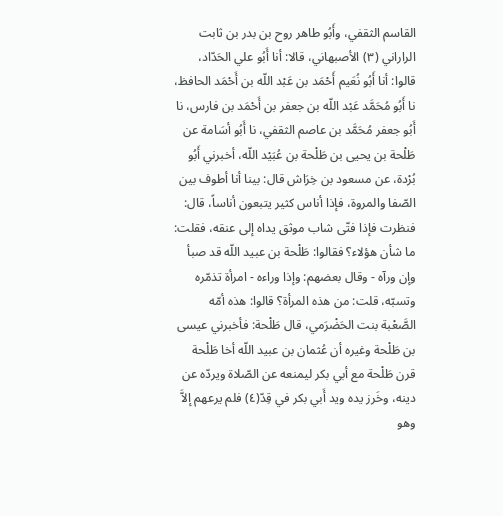القاسم الثقفي، وأَبُو طاهر روح بن بدر بن ثابت الراراني (٣) الأصبهاني، قالا: أنا أَبُو علي الحَدّاد، قالوا: أنا أَبُو نُعَيم أَحْمَد بن عَبْد اللّه بن أَحْمَد الحافظ، نا أَبُو مُحَمَّد عَبْد اللّه بن جعفر بن أَحْمَد بن فارس، نا أَبُو جعفر مُحَمَّد بن عاصم الثقفي، نا أَبُو أسَامة عن طَلْحة بن يحيى بن طَلْحة بن عُبَيْد اللّه، أخبرني أَبُو بُرْدة، عن مسعود بن خِرَاش قال: بينا أنا أطوف بين الصّفا والمروة، فإذا أناس كثير يتبعون أناساً، قال: فنظرت فإذا فتّى شاب موثق يداه إلى عنقه، فقلت: ما شأن هؤلاء؟ فقالوا: طَلْحة بن عبيد اللّه قد صبأ وإن ورآه - وقال بعضهم: وإذا وراءه - امرأة تذمّره وتسبّه، قلت: من هذه المرأة؟ قالوا: هذه أمّه الصَّعْبة بنت الحَضْرَمي، قال طَلْحة: فأخبرني عيسى بن طَلْحة وغيره أن عُثمان بن عبيد اللّه أخا طَلْحة قرن طَلْحة مع أبي بكر ليمنعه عن الصّلاة ويردّه عن دينه، وخَرز يده ويد أَبي بكر في قِدّ(٤) فلم يرعهم إلاَّ وهو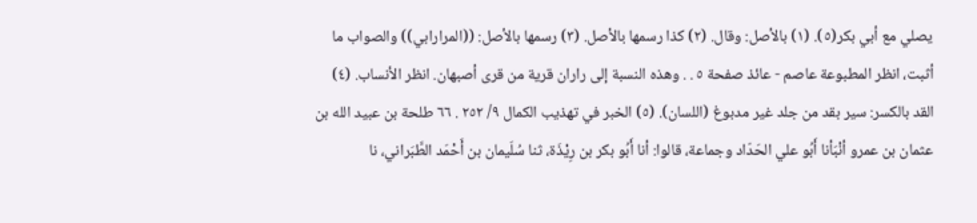يصلي مع أبي بكر(٥). (١) بالأصل: وقال. (٢) كذا رسمها بالأصل. (٣) رسمها بالأصل: ((المرارابي)) والصواب ما أثبت، انظر المطبوعة عاصم - عائذ صفحة ٥ . . وهذه النسبة إلى راران قرية من قرى أصبهان. انظر الأنساب. (٤) القد بالكسر: سير بقد من جلد غير مدبوغ (اللسان). (٥) الخبر في تهذيب الكمال ٩/ ٢٥٢ . ٦٦ طلحة بن عبيد الله بن عثمان بن عمرو أنْبَأنا أَبُو علي الحَدّاد وجماعة، قالوا: أنا أَبُو بكر بن رِيْذَة، ثنا سُلَيمان بن أَحْمَد الطَّبَراني، نا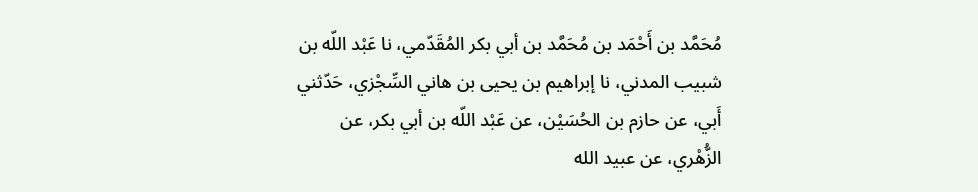مُحَمَّد بن أَحْمَد بن مُحَمَّد بن أبي بكر المُقَدّمي، نا عَبْد اللّه بن شبيب المدني، نا إبراهيم بن يحيى بن هاني السِّجْزي، حَدّثني أَبي، عن حازم بن الحُسَيْن، عن عَبْد اللّه بن أبي بكر، عن الزُّهْري، عن عبيد الله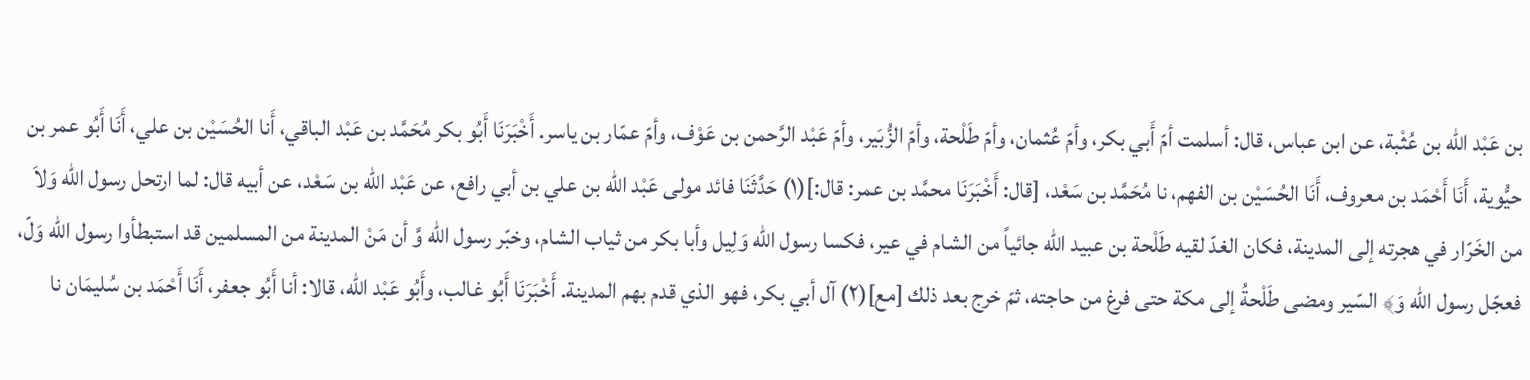بن عَبْد اللّه بن عُثْبة، عن ابن عباس، قال: أسلمت أمّ أَبي بكر، وأمّ عُثمان، وأمّ طَلْحة، وأمّ الزُّبَير، وأمّ عَبْد الرَّحمن بن عَوْف، وأمّ عمّار بن ياسر. أَخْبَرَنَا أَبُو بكر مُحَمَّد بن عَبْد الباقي، أَنا الحُسَيْن بن علي، أَنَا أَبُو عمر بن حيُّوية، أَنَا أَحْمَد بن معروف، أَنَا الحُسَيْن بن الفهم، نا مُحَمَّد بن سَعْد، [قال: أَخْبَرَنَا محمَّد بن عمر: قال:](١) حَدَّثَنَا فائد مولى عَبْد اللّه بن علي بن أبي رافع، عن عَبْد اللّه بن سَعْد، عن أبيه قال: لما ارتحل رسول الله وَلاَ من الخَرّار في هجرته إلى المدينة، فكان الغدّ لقيه طَلْحة بن عبيد اللّه جائياً من الشام في عير، فكسا رسول الله وَلِيل وأبا بكر من ثياب الشام، وخبّر رسول الله وَّ أن مَنْ المدينة من المسلمين قد استبطأوا رسول الله وَلّ، فعجّل رسول الله وَ﴾ السّير ومضى طَلْحةُ إلی مکة حتى فرغ من حاجته، ثمّ خرج بعد ذلك [مع](٢) آل أبي بكر، فهو الذي قدم بهم المدينة. أَخْبَرَنَا أَبُو غالب، وأَبُو عَبْد اللّه، قالا: أنا أَبُو جعفر، أَنَا أَحْمَد بن سُليمَان نا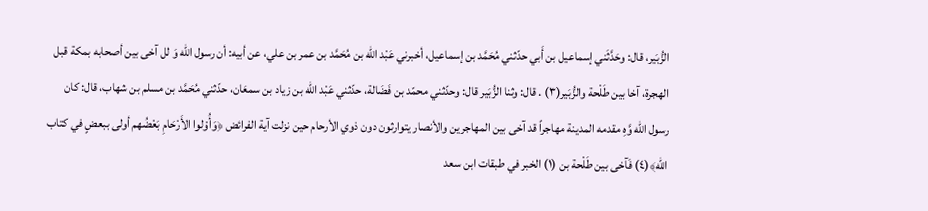الزُّبَير، قال: وحَدَّثَني إسماعيل بن أَبي حدّثني مُحَمَّد بن إسماعيل، أخبرني عَبْد اللّه بن مُحَمَّد بن عمر بن علي، عن أبيه: أن رسول الله وَ لل آخى بين أصحابه بمكة قبل الهجرة، آخا بين طَلْحة والزُّبَير(٣) . قال: وثنا الزُّبَير قال: وحدّثني محمّد بن فَضَالة، حدّثني عَبْد اللّه بن زياد بن سمعَان، حدّثني مُحَمَّد بن مسلم بن شهاب، قال: كان رسول الله وَّهِ مقدمه المدينة مهاجراً قد آخى بين المهاجرين والأنصار يتوارثون دون ذوي الأرحام حين نزلت آية الفرائض ﴿وَأُوْلوا الأَرْحَامِ بَعْضُهم أولى ببعضٍ في كتاب الله﴾(٤) فَآخى بين طَلْحة بن (١) الخبر في طبقات ابن سعد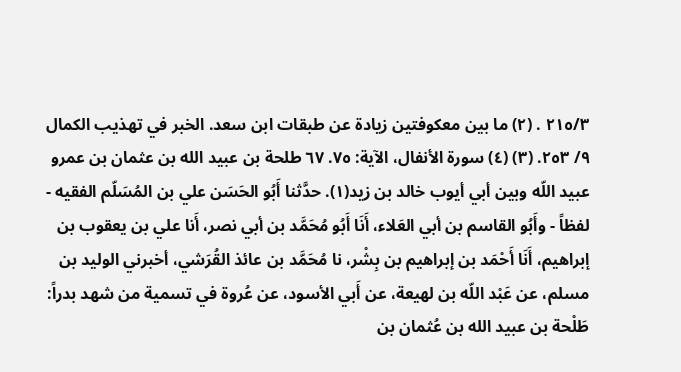٢١٥/٣ . (٢) ما بين معكوفتين زيادة عن طبقات ابن سعد. الخبر في تهذيب الكمال ٩/ ٢٥٣. (٣) (٤) سورة الأنفال، الآية: ٧٥. ٦٧ طلحة بن عبيد الله بن عثمان بن عمرو عبيد اللّه وبين أبي أيوب خالد بن زيد(١). حدَّثنا أَبُو الحَسَن علي بن المُسَلّم الفقيه - لفظاً - وأَبُو القاسم بن أبي العَلاء، أَنَا أَبُو مُحَمَّد بن أبي نصر، أَنا علي بن يعقوب بن إبراهيم، أَنَا أَحْمَد بن إبراهيم بن بِشْر، نا مُحَمَّد بن عائذ القُرَشي، أخبرني الوليد بن مسلم، عن عَبْد اللّه بن لهيعة، عن أَبي الأسود، عن عُروة في تسمية من شهد بدراً: طَلْحة بن عبيد الله بن عُثمان بن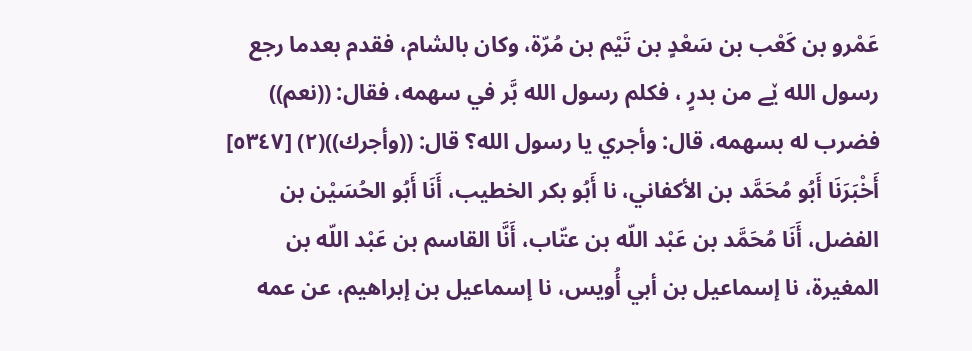عَمْرو بن كَعْب بن سَعْدٍ بن تَيْم بن مُرّة، وكان بالشام، فقدم بعدما رجع رسول الله ێے من بدرٍ ، فكلم رسول الله بَّر في سهمه، فقال: ((نعم)) فضرب له بسهمه، قال: وأجري یا رسول الله؟ قال: ((وأجرك))(٢) [٥٣٤٧] أَخْبَرَنَا أَبُو مُحَمَّد بن الأكفاني، نا أَبُو بكر الخطيب، أَنَا أَبُو الحُسَيْن بن الفضل، أَنَا مُحَمَّد بن عَبْد اللّه بن عتّاب، أَنَّا القاسم بن عَبْد اللّه بن المغيرة، نا إسماعيل بن أبي أُويس، نا إسماعيل بن إبراهيم، عن عمه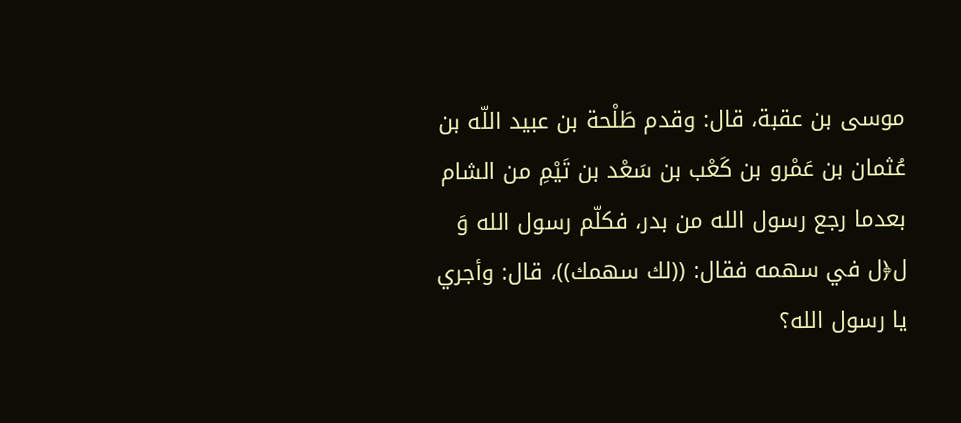موسى بن عقبة، قال: وقدم طَلْحة بن عبيد اللّه بن عُثمان بن عَمْرو بن كَعْب بن سَعْد بن تَيْمِ من الشام بعدما رجع رسول الله من بدر، فكلّم رسول الله وَ ل﴿ل في سهمه فقال: ((لك سهمك))، قال: وأجري يا رسول الله؟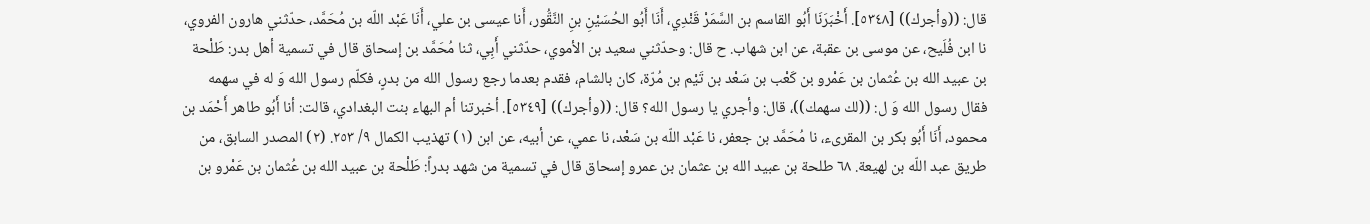قال: ((وأجرك)) [٥٣٤٨]. أَخْبَرَنَا أَبُو القاسم بن السَّمَرْ قَنْدِي، أَنَا أَبُو الحُسَيْنِ بنِ النَّقُّور، أَنا عيسى بن علي، أَنَا عَبْد اللّه بن مُحَمَّد، حدّثني هارون الفروي، نا ابن فُلَيح، عن موسى بن عقبة، عن ابن شهاب. ح قال: وحدّثني سعيد بن الأموي، حدّثني أَبِي، ثنا مُحَمَّد بن إسحاق قال في تسمية أهل بدر: طَلْحة بن عبيد الله بن عُثمان بن عَمْرو بن كَعْب بن سَعْد بن تَيْم بن مُرّة، كان بالشام، فقدم بعدما رجع رسول الله من بدرٍ، فكلّم رسول الله وَ له في سهمه فقال رسول الله وَ ل: ((لك سهمك))، قال: وأجري يا رسول الله؟ قال: ((وأجرك)) [٥٣٤٩]. أخبرتنا أم البهاء بنت البغدادي، قالت: أنا أَبُو طاهر أَحْمَد بن محمود، أَنَا أَبُو بكر بن المقرىء، نا مُحَمَّد بن جعفر، نا عَبْد اللّه بن سَعْد، نا عمي، عن أبيه، عن ابن (١) تهذيب الكمال ٩/ ٢٥٣. (٢) المصدر السابق، من طريق عبد اللّه بن لهيعة. ٦٨ طلحة بن عبيد الله بن عثمان بن عمرو إسحاق قال في تسمية من شهد بدراً: طَلْحة بن عبيد الله بن عُثمان بن عَمْرو بن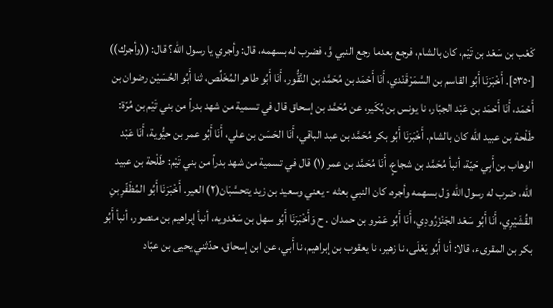كَعْب بن سَعْد بن تَيْم، كان بالشام، فرجع بعدما رجع النبي وَّ، فضرب له بسهمه، قال: وأجري يا رسول الله؟ قال: ((وأجرك)) [٥٣٥٠]. أَخْبَرَنَا أَبُو القاسم بن السَّمَرْقَنْدي، أَنَا أَحْمَد بن مُحَمَّد بن النَّقُّور، أَنَا أَبُو طاهر المُخَلِّص، ثنا أَبُو الحُسَيْن رضوان بن أَحْمَد، أَنَا أَحْمَد بن عَبْد الجبّار، نا يونس بن بُكَير، عن مُحَمَّد بن إسحاق قال في تسمية من شهد بدراً من بني تَيْم بن مُرّة: طَلْحة بن عبيد الله كان بالشام. أَخْبَرَنَا أَبُو بكر مُحَمَّد بن عبد الباقي، أَنَا الحَسَن بن علي، أَنَا أَبُو عمر بن حيُّوية، أَنَا عَبْد الوهاب بن أَبِي حَيّة، أنبأ مُحَمَّد بن شجاعٍ، أَنَا مُحَمَّد بن عمر (١) قال في تسمية من شهد بدراً من بني تَيْم: طَلْحة بن عبيد اللّه، ضرب له رسول الله وَل بسهمه وأجره، كان النبي بعثه - يعني وسعيد بن زيد يتحسَّبَان(٢) العیر. أَخْبَرَنَا أَبُو المُظَفّرِ بنِ القُشَيْرِي، أَنَا أَبُو سَعْد الجَنْزَرُودِي، أَنَا أَبُو عَمْرو بن حمدان . ح وَأَخْبَرَنَا أَبُو سهل بن سَعْدويه، أنبأ إبراهيم بن منصور، أنبأ أَبُو بكر بن المقرىء، قالا: أنا أَبُو يَعْلَى، نا زهير، نا يعقوب بن إبراهيم، نا أَبي، عن ابن إسحاق، حدّثني يحيى بن عبّاد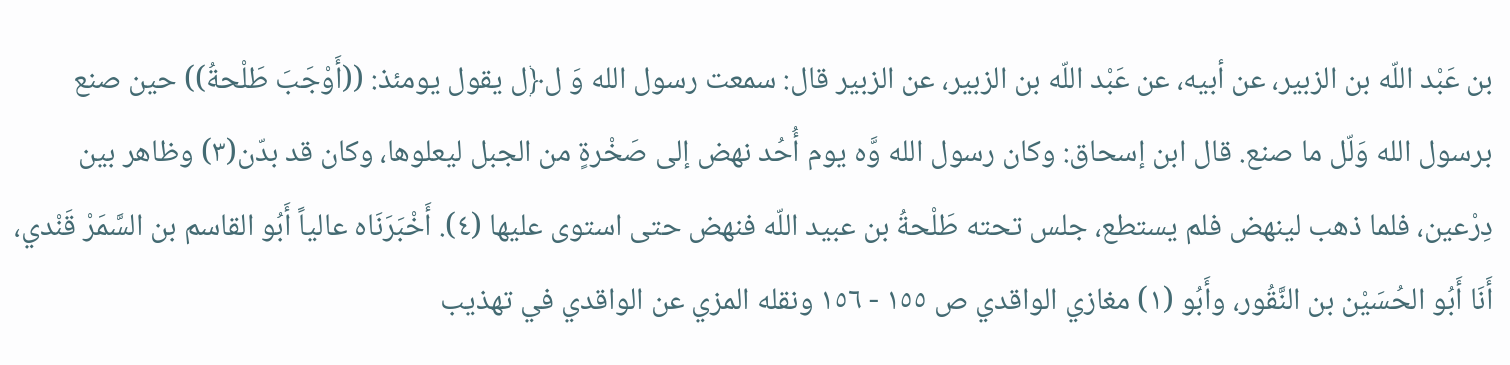بن عَبْد اللّه بن الزبير، عن أبيه، عن عَبْد اللّه بن الزبير، عن الزبير قال: سمعت رسول الله وَ ل﴿ل يقول يومئذ: ((أَوْجَبَ طَلْحةُ)) حين صنع برسول الله وَلّل ما صنع. قال ابن إسحاق: وكان رسول الله وَّه يوم أُحُد نهض إلى صَخْرةٍ من الجبل ليعلوها، وكان قد بدّن(٣) وظاهر بين دِرْعين، فلما ذهب لينهض فلم يستطع، جلس تحته طَلْحةُ بن عبيد اللّه فنهض حتى استوى عليها (٤). أَخْبَرَنَاه عالياً أَبُو القاسم بن السَّمَرْ قَنْدي، أَنَا أَبُو الحُسَيْن بن النَّقُور، وأَبُو (١) مغازي الواقدي ص ١٥٥ - ١٥٦ ونقله المزي عن الواقدي في تهذيب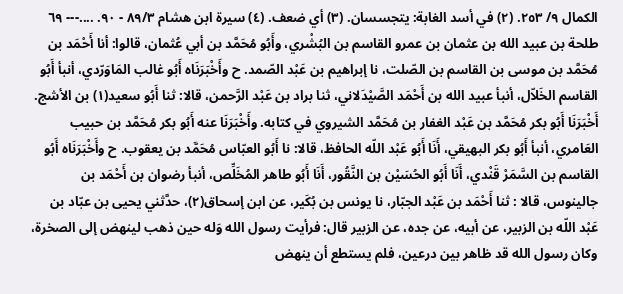الكمال ٩/ ٢٥٣. (٢) في أسد الغابة: يتجسسان. (٣) أي ضعف. (٤) سيرة ابن هشام ٨٩/٣ - ٩٠. ....--- ٦٩ طلحة بن عبيد الله بن عثمان بن عمرو القاسم بن البُشْري، وأَبُو مُحَمَّد بن أبي عُثمان، قالوا: أنا أَحْمَد بن مُحَمَّد بن موسى بن القاسم بن الصّلت، نا إبراهيم بن عَبْد الصّمد. ح وأَخْبَرَنَاه أَبُو غالب المَاوَرّدي، أنبأ أَبُو القاسم الخَلاّل، أنبأ عبيد الله بن أَحْمَد الصَّيْدَلاني، ثنا براد بن عَبْد الرَّحمن، قالا: ثنا أَبُو سعيد(١) بن الأشج. أَخْبَرَنَا أَبُو بكر مُحَمَّد بن عَبْد الغفار بن مُحَمَّد الشيروي في كتابه. وأَخْبَرَنَا عنه أَبُو بكر مُحَمَّد بن حبيب العَامري، أنبأ أَبُو بكر البهيقي، أَنَا أَبُو عَبْد اللّه الحافظ، قالا: نا أَبُو العبّاس مُحَمَّد بن يعقوب. ح وأَخْبَرَنَاه أَبُو القاسم بن السَّمَرْ قَنْدي، أَنَا أَبُو الحُسَيْن بن النَّقُور، أَنَا أَبُو طاهر المُخَلِّص، أنبأ رضوان بن أَحْمَد بن جالينوس، قالا : ثنا أَحْمَد بن عَبْد الجبّار، نا يونس بن بُكَير، عن ابن إسحاق(٢)، حدَّثني يحيى بن عبّاد بن عَبْد اللّه بن الزبير، عن أبيه، عن جده، عن الزبير قال: فرأيت رسول الله وَله حين ذهب لينهض إلى الصخرة، وكان رسول الله قد ظاهر بين درعين، فلم يستطع أن ينهض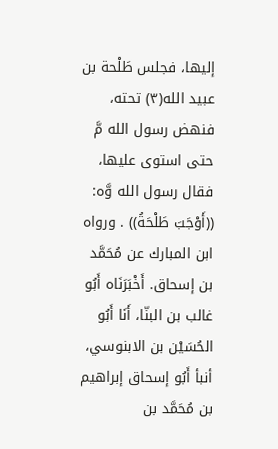إليها، فجلس طَلْحة بن عبيد الله(٣) تحته، فنهض رسول الله مَّ حتى استوى عليها، فقال رسول الله وَّه: ((أَوْجَبَ طَلْحَةُ)) . ورواه ابن المبارك عن مُحَمَّد بن إسحاق. أَخْبَرَنَاه أَبُو غالب بن البنّا، أَنَا أَبُو الحُسَيْن بن الابنوسي، أنبأ أَبُو إسحاق إبراهيم بن مُحَمَّد بن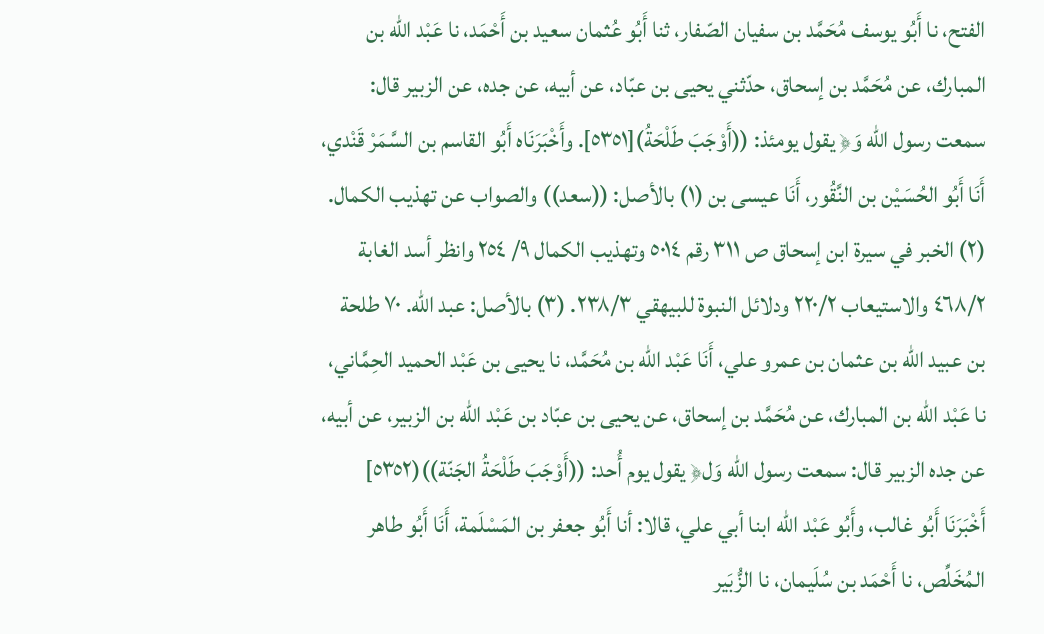الفتح، نا أَبُو يوسف مُحَمَّد بن سفيان الصّفار، ثنا أَبُو عُثمان سعيد بن أَحْمَد، نا عَبْد اللّه بن المبارك، عن مُحَمَّد بن إسحاق، حدّثني يحيى بن عبّاد، عن أبيه، عن جده، عن الزبير قال: سمعت رسول الله وَ﴿ يقول يومئذ: ((أَوْجَبَ طَلْحَةُ)[٥٣٥١]. وأَخْبَرَنَاه أَبُو القاسم بن السَّمَرْ قَنْدي، أَنَا أَبُو الحُسَيْن بن النَّقُور، أَنَا عيسى بن (١) بالأصل: ((سعد)) والصواب عن تهذيب الكمال. (٢) الخبر في سيرة ابن إسحاق ص ٣١١ رقم ٥٠١٤ وتهذيب الكمال ٩/ ٢٥٤ وانظر أسد الغابة ٤٦٨/٢ والاستيعاب ٢٢٠/٢ ودلائل النبوة للبيهقي ٢٣٨/٣. (٣) بالأصل: عبد اللّه. ٧٠ طلحة بن عبيد الله بن عثمان بن عمرو علي، أَنَا عَبْد اللّه بن مُحَمَّد، نا يحيى بن عَبْد الحميد الحِمَّاني، نا عَبْد اللّه بن المبارك، عن مُحَمَّد بن إسحاق، عن يحيى بن عبّاد بن عَبْد اللّه بن الزبير، عن أبيه، عن جده الزبير قال: سمعت رسول الله وَل﴿ يقول يوم أُحد: ((أَوْجَبَ طَلْحَةُ الجَنّة))(٥٣٥٢] أَخْبَرَنَا أَبُو غالب، وأَبُو عَبْد اللّه ابنا أبي علي، قالا: أنا أَبُو جعفر بن المَسْلَمة، أَنَا أَبُو طاهر المُخَلِّص، نا أَحْمَد بن سُلَيمان، نا الزُّبَير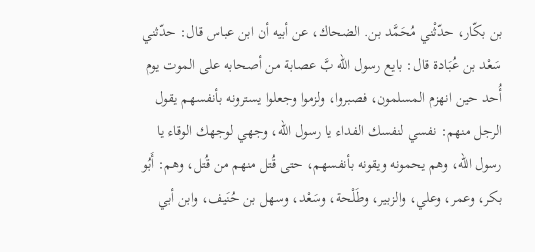بن بكّار، حدّثْني مُحَمَّد بن. الضحاك، عن أبيه أن ابن عباس قال: حدّثني سَعْد بن عُبَادة قال: بايع رسول الله بَّ عصابة من أصحابه على الموت يوم أُحد حين انهزم المسلمون، فصبروا، ولزموا وجعلوا يسترونه بأنفسهم يقول الرجل منهم: نفسي لنفسك الفداء يا رسول الله، وجهي لوجهك الوقاء يا رسول الله، وهم يحمونه ويقونه بأنفسهم، حتى قُتل منهم من قُتل، وهم: أَبُو بكر، وعمر، وعلي، والزبير، وطَلْحة، وسَعْد، وسهل بن حُنَيف، وابن أبي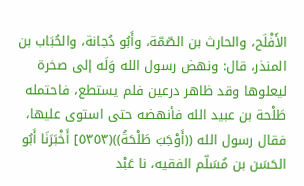الأَفْلَح، والحارث بن الصّمّة، وأَبُو دُجانة، والحُبَاب بن المنذر، قال: ونهض رسول الله وَلَه إلى صخرة ليعلوها وقد ظاهر درعين فلم يستطع، فاحتمله طَلْحة بن عبيد الله فأنهضه حتى استوى عليها، فقال رسول الله ((أَوْجَبَ طَلْحَةُ))(٥٣٥٣] أَخْبَرَنَا أَبُو الحَسَن بن مُسَلّم الفقيه، نا عَبْد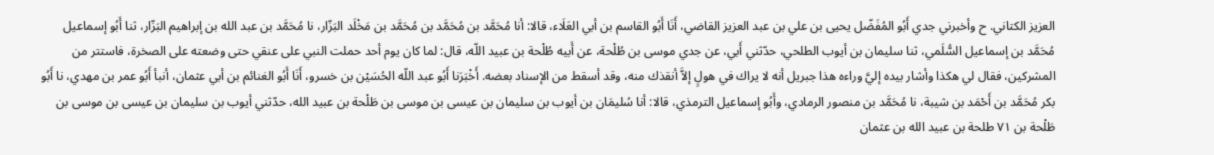العزيز الكتاني. ح وأخبرني جدي أَبُو المُفَضّل يحيى بن علي بن عبد العزيز القاضي، أَنَا أَبُو القاسم بن أبي العَلَاء، قالا: أنا مُحَمَّد بن مُحَمَّد بن مُحَمَّد بن مَخْلَد البَزّار، نا مُحَمَّد بن عبد الله بن إبراهيم البَزّار، ثنا أَبُو إسماعيل مُحَمَّد بن إسماعيل السُّلَمي، ثنا سليمان بن أيوب الطلحي، حدّثني أَبي، عن جدي موسى بن طُلْحة، عن أَبيه طُلْحة بن عبيد اللّه، قال: لما كان يوم أحد حملت النبي على عنقي حتى وضعته على الصخرة، فاستتر من المشركين، فقال لي هكذا وأشار بيده إليَّ وراءه هذا جبريل أنه لا يراك في هولٍ إلاَّ أنقذك منه، وقد أسقط من الإسناد بعضه. أَخْبَرَنا أَبُو عبد اللّه الحُسَيْن بن خسرو، أَنَا أَبُو الغنائم بن أبي عثمان، أنبأ أَبُو عمر بن مهدي، نا أَبُو بكر مُحَمَّد بن أَحْمَد بن شيبة، نا مُحَمَّد بن منصور الرمادي، وأَبُو إسماعيل الترمذي، قالا: أنا سُليمَان بن أيوب بن سليمان بن عيسى بن موسى بن طَلْحة بن عبيد الله، حدّثني أيوب بن سليمان بن عيسى بن موسى بن طَلْحة بن ٧١ طلحة بن عبيد الله بن عثمان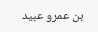بن عمرو عبيد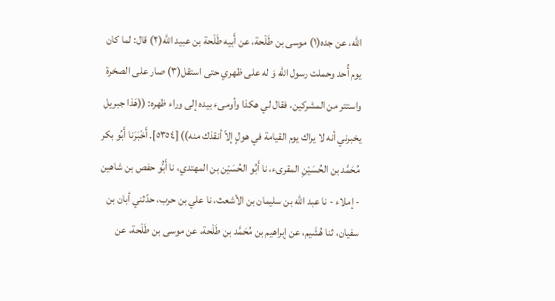اللّه، عن جده(١) موسى بن طَلْحة، عن أَبيه طَلْحة بن عبيد اللّه(٢) قال: لما كان يوم أُحد وحملت رسول الله وَ له على ظهري حتى استقل(٣) صار على الصخرة واستتر من المشركين، فقال لي هكذا وأومىء بيده إلى وراء ظهره: ((هَذا جبريل يخبرني أنه لا يراك يوم القيامة في هولٍ إلاّ أنقذك منه)) [٥٣٥٤]. أَخْبَرَنا أَبُو بكر مُحَمَّد بن الحُسَيْنِ المقرىء، نا أَبُو الحُسَيْن بن المهتدي، نا أَبُّو حفص بن شاهين - إملاء - نا عبد الله بن سليمان بن الأشعث، نا علي بن حرب، حدّثني أبان بن سفيان، ثنا هُشَيم، عن إبراهيم بن مُحَمَّد بن طَلْحة، عن موسى بن طَلْحة، عن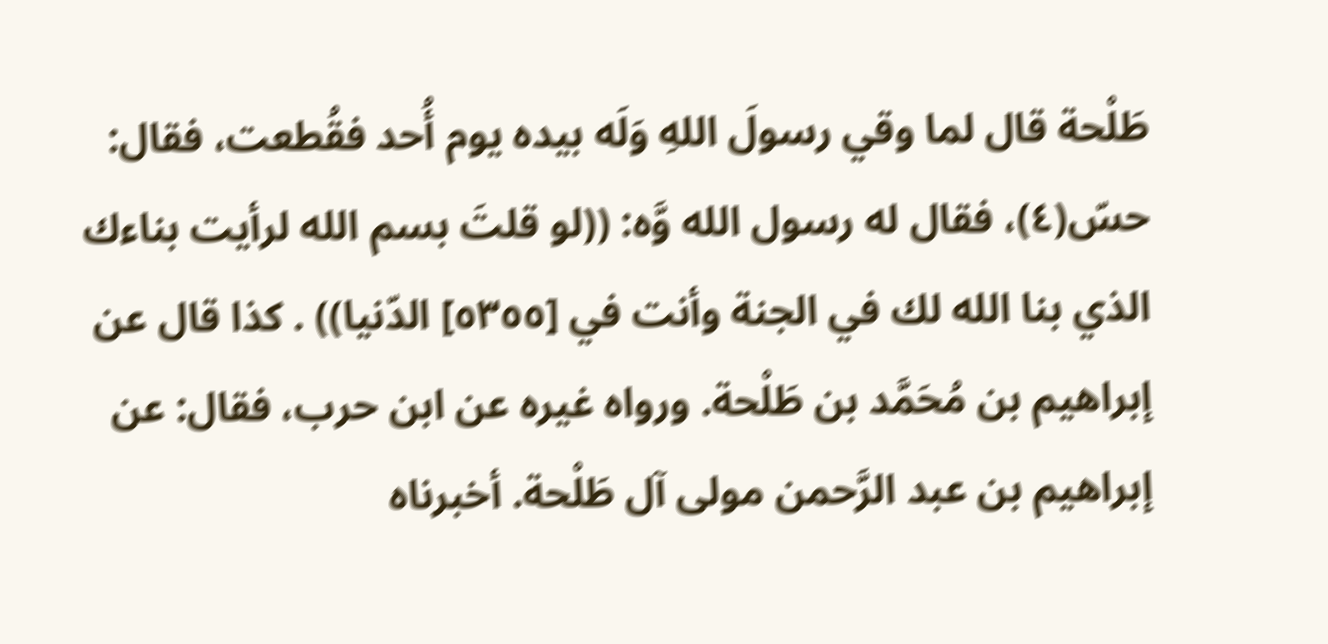طَلْحة قال لما وقي رسولَ اللهِ وَلَه بيده يوم أُحد فقُطعت، فقال: حسّ(٤)، فقال له رسول الله وَّه: ((لو قلتَ بسم الله لرأيت بناءك الذي بنا الله لك في الجنة وأنت في [٥٣٥٥] الدّنيا)) . كذا قال عن إبراهيم بن مُحَمَّد بن طَلْحة. ورواه غيره عن ابن حرب، فقال: عن إبراهيم بن عبد الرَّحمن مولى آل طَلْحة. أخبرناه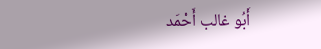أَبُو غالب أَحْمَد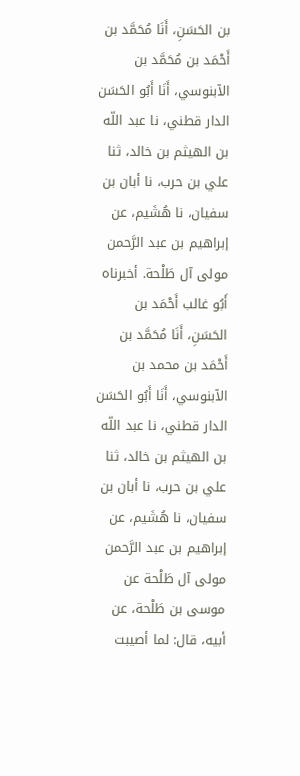بن الحَسَنِ، أَنَا مُحَمَّد بن أَحْمَد بن مُحَمَّد بن الآبنوسي، أَنَا أَبُو الحَسَن الدار قطني، نا عبد اللّه بن الهيثم بن خالد، ثنا علي بن حرب، نا أبان بن سفيان، نا هُشَيم، عن إبراهيم بن عبد الرَّحمن مولى آل طَلْحة. أخبرناه أَبُو غالب أَحْمَد بن الحَسَنِ، أَنَا مُحَمَّد بن أَحْمَد بن محمد بن الآبنوسي، أَنَا أَبُو الحَسَن الدار قطني، نا عبد اللّه بن الهيثم بن خالد، ثنا علي بن حرب، نا أبان بن سفيان، نا هُشَيم، عن إبراهيم بن عبد الرَّحمن مولى آل طَلْحة عن موسى بن طَلْحة، عن أبيه، قال: لما أصيبت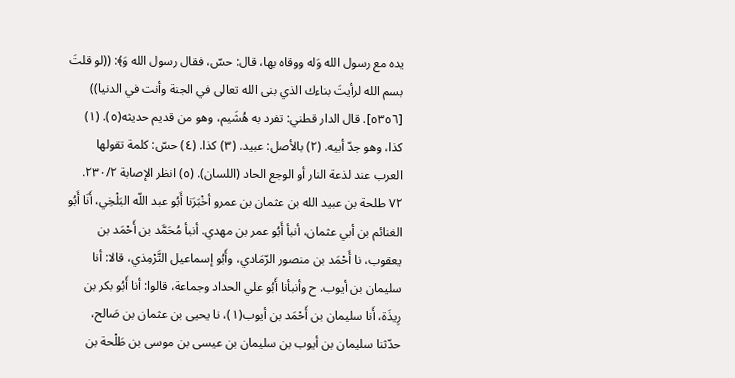يده مع رسول الله وَله ووقاه بها، قال: حسّ، فقال رسول الله وَ﴾: ((لو قلتَ بسم الله لرأيتَ بناءك الذي بنى الله تعالى في الجنة وأنت في الدنيا)) [٥٣٥٦]. قال الدار قطني: تفرد به هُشَيم، وهو من قديم حديثه(٥). (١) كذا، وهو جدّ أبيه. (٢) بالأصل: عبيد. (٣) كذا. (٤) حسّ: كلمة تقولها العرب عند لذعة النار أو الوجع الحاد (اللسان). (٥) انظر الإصابة ٢٣٠/٢. ٧٢ طلحة بن عبيد الله بن عثمان بن عمرو أخْبَرَنا أَبُو عبد اللّه البَلْخِي، أَنَا أَبُو الغنائم بن أبي عثمان، أنبأ أَبُو عمر بن مهدي. أنبأ مُحَمَّد بن أَحْمَد بن يعقوب، نا أَحْمَد بن منصور الرّمَادي، وأَبُو إسماعيل التَّرْمِذي، قالا: أنا سليمان بن أيوب. ح وأنبأنا أَبُو علي الحداد وجماعة، قالوا: أنا أَبُو بكر بن رِيذَة، أَنا سليمان بن أَحْمَد بن أيوب(١)، نا يحيى بن عثمان بن صَالح، حدّثنا سليمان بن أيوب بن سليمان بن عيسى بن موسى بن طَلْحة بن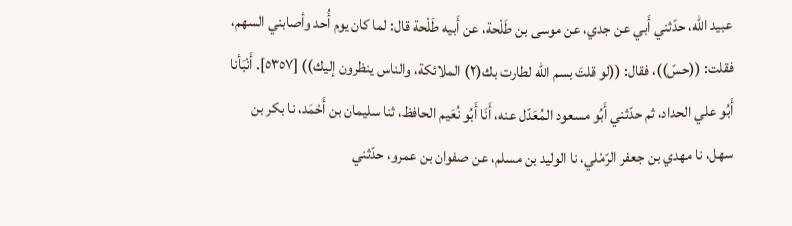عبيد اللّه، حدّثني أَبي عن جدي، عن موسى بن طَلْحة، عن أَبيه طَلْحة قال: لما كان يوم أُحد وأصابني السهم، فقلت: ((حسّ))، فقال: ((لو قلتَ بسم الله لطارت بك(٢) الملائكة، والناس ينظرون إليك)) [٥٣٥٧]. أَنْبَأنا أَبُو علي الحداد، ثم حدّثني أَبُو مسعود المُعَدّل عنه، أَنَا أَبُو نُعَيم الحافظ، ثنا سليمان بن أَحْمَد، نا بكر بن سهل، نا مهدي بن جعفر الرّمْلي، نا الوليد بن مسلم، عن صفوان بن عمرو، حدّثني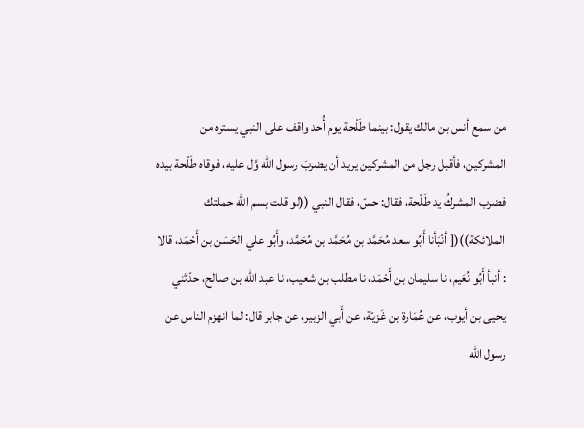من سمع أنس بن مالك يقول: بينما طَلْحة يوم أُحد واقف على النبي يستره من المشركين، فأقبل رجل من المشركين يريد أن يضربَ رسول الله وَّل عليه، فوقاه طَلْحة بيده فضرب المشركُ يد طَلْحة، فقال: حسّ، فقال النبي ((لو قلت بسم الله حملتك الملائكة))([ أنْبَأنا أَبُو سعد مُحَمَّد بن مُحَمَّد بن مُحَمَّد، وأَبُو علي الحَسَن بن أَحْمَد، قالا : أنبأ أَبُو نُعَيم، نا سليمان بن أَحْمَد، نا مطلب بن شعيب، نا عبد الله بن صالح، حدّثني يحيى بن أيوب، عن عُمَارة بن غَزيّة، عن أَبي الزبير، عن جابر قال: لما انهزم الناس عن رسول الله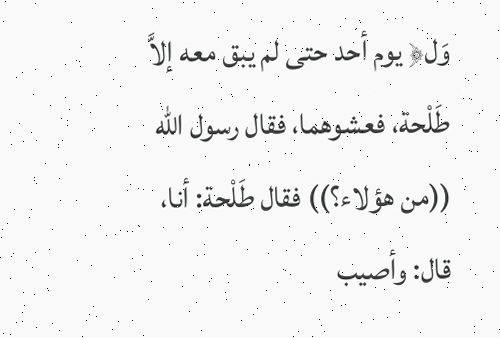وَل﴿ يوم أحد حتى لم يبق معه إلاَّ طَلْحة، فعشوهما، فقال رسول الله ((من هؤلاء؟)) فقال طَلْحة: أنا، قال: وأصيب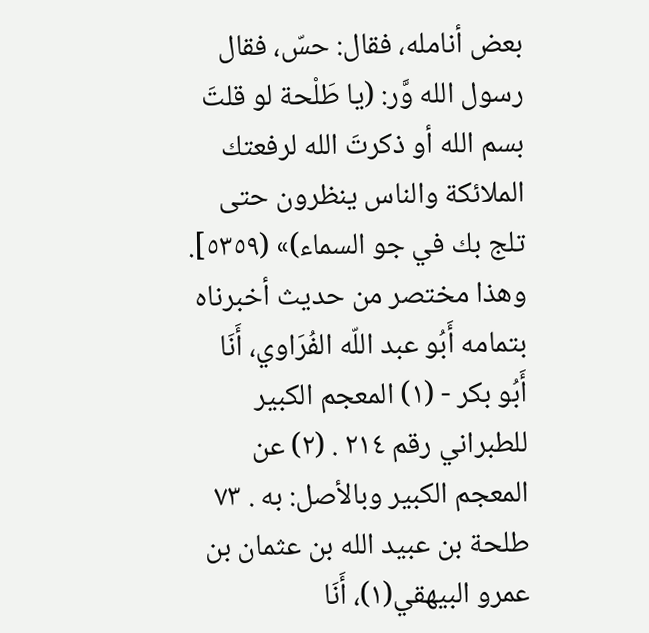بعض أنامله، فقال: حسّ، فقال رسول الله وَّر: (يا طَلْحة لو قلتَ بسم الله أو ذكرتَ الله لرفعتك الملائكة والناس ينظرون حتى تلج بك في جو السماء)» (٥٣٥٩]. وهذا مختصر من حديث أخبرناه بتمامه أَبُو عبد اللّه الفُرَاوي، أَنَا أَبُو بكر - (١) المعجم الكبير للطبراني رقم ٢١٤ . (٢) عن المعجم الكبير وبالأصل: به . ٧٣ طلحة بن عبيد الله بن عثمان بن عمرو البيهقي(١)، أَنَا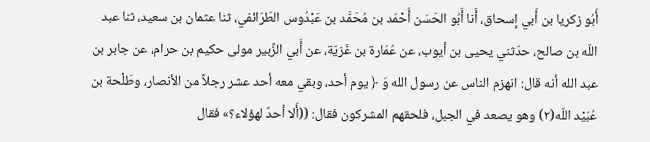أَبُو زكريا بن أَبي إسحاق، أَنا أَبُو الحَسَن أَحْمَد بن مُحَمَّد بن عَبْدُوس الطَرَائفي، ثنا عثمان بن سعيد، ثنا عبد اللّه بن صالح، حدّثني يحيى بن أيوب، عن عُمَارة بن غَزيّة، عن أَبي الزَّبير مولى حكيم بن حرام، عن جابر بن عبد الله أنه قال: انهزم الناس عن رسول الله وَ ﴿ يوم أحد، وبقي معه أحد عشر رجلاً من الأنصار، وطَلْحة بن عُبَيْد اللّه(٢) وهو يصعد في الجبل، فلحقهم المشركون فقال: ((أَلا أحدٌ لهؤلاء؟» فقال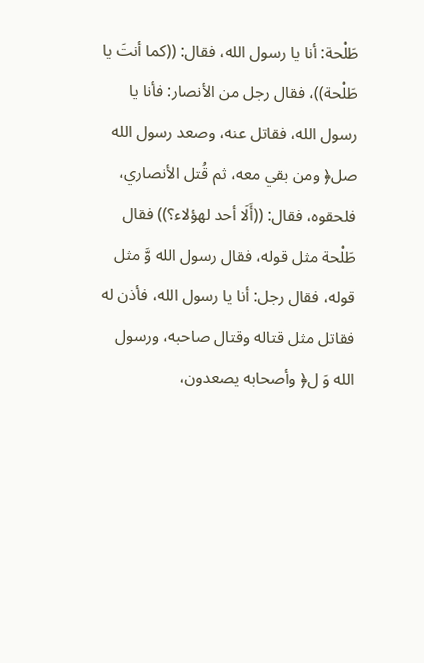طَلْحة: أنا يا رسول الله، فقال: ((كما أنتَ يا طَلْحة))، فقال رجل من الأنصار: فأنا يا رسول الله، فقاتل عنه، وصعد رسول الله صل﴿ ومن بقي معه، ثم قُتل الأنصاري، فلحقوه، فقال: ((أَلَا أحد لهؤلاء؟)) فقال طَلْحة مثل قوله، فقال رسول الله وَّ مثل قوله، فقال رجل: أنا يا رسول الله، فأذن له فقاتل مثل قتاله وقتال صاحبه، ورسول الله وَ ل﴿ وأصحابه يصعدون،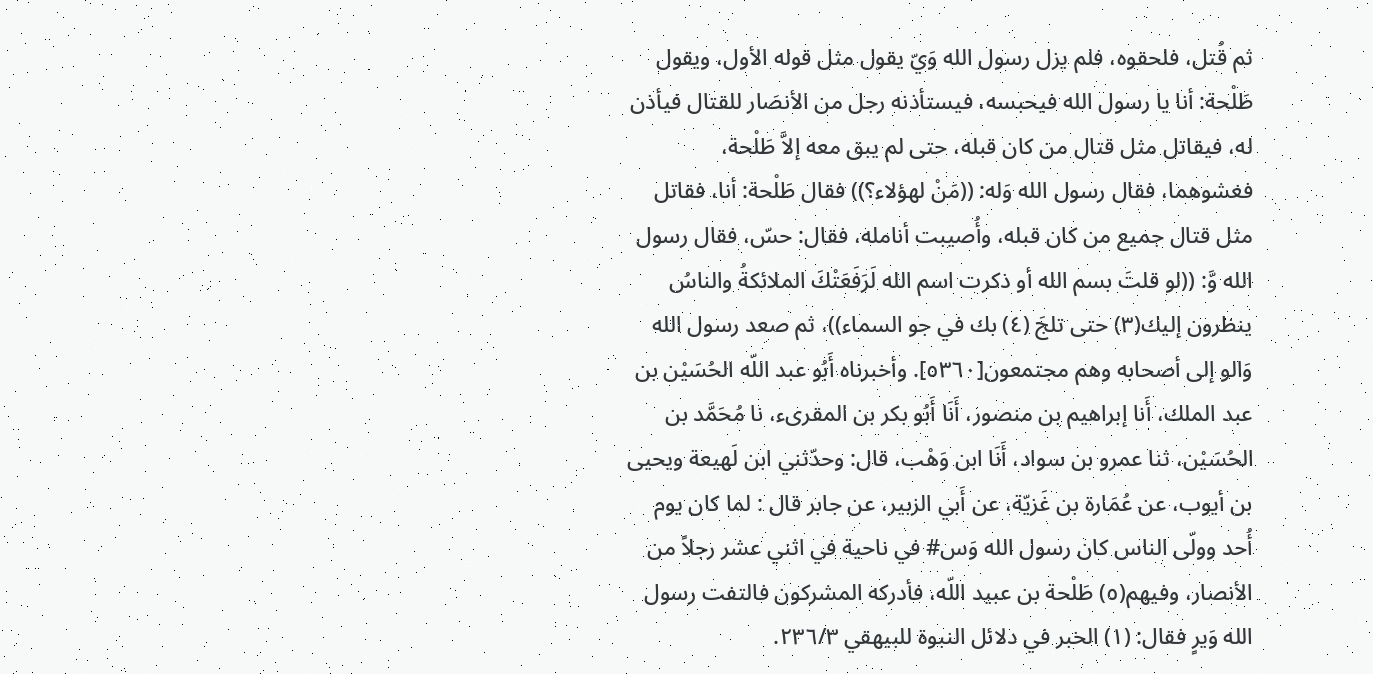ثم قُتل، فلحقوه، فلم يزل رسول الله وَيّ يقول مثل قوله الأول، ويقول طَلْحة: أنا يا رسول الله فيحبسه، فيستأذنه رجل من الأنصَار للقتال فيأذن له، فيقاتل مثل قتال من كان قبله، حتى لم يبق معه إلاَّ طَلْحة، فغشوهما، فقال رسول الله وَله: ((مَنْ لهؤلاء؟)) فقال طَلْحة: أنا، فقاتل مثل قتال جميع من كان قبله، وأُصيبت أنامله، فقال: حسّ، فقال رسول الله وَّ: ((لو قلتَ بسم الله أو ذكرت اسم الله لَرَفَعَتْكَ الملائكةُ والناسُ ينظرون إليك(٣) حتى تلجَ (٤) بك في جو السماء))، ثم صعد رسول الله وَالو إلى أصحابه وهم مجتمعون[٥٣٦٠]. وأخبرناه أَبُو عبد اللّه الحُسَيْن بن عبد الملك، أَنا إبراهيم بن منصور، أَنَا أَبُو بكر بن المقرىء، نا مُحَمَّد بن الحُسَيْن، ثنا عمرو بن سواد، أَنَا ابن وَهْب، قال: وحدّثني ابن لَهيعة ويحيى بن أيوب، عن عُمَارة بن غَزيّة، عن أَبي الزبير، عن جابر قال : لما كان يوم أُحد وولّى الناس كان رسول الله وَس# في ناحية في اثني عشر رجلاً من الأنصار، وفيهم(٥) طَلْحة بن عبيد اللّه، فأدركه المشركون فالتفت رسول الله وَيرٍ فقال: (١) الخبر في دلائل النبوة للبيهقي ٢٣٦/٣.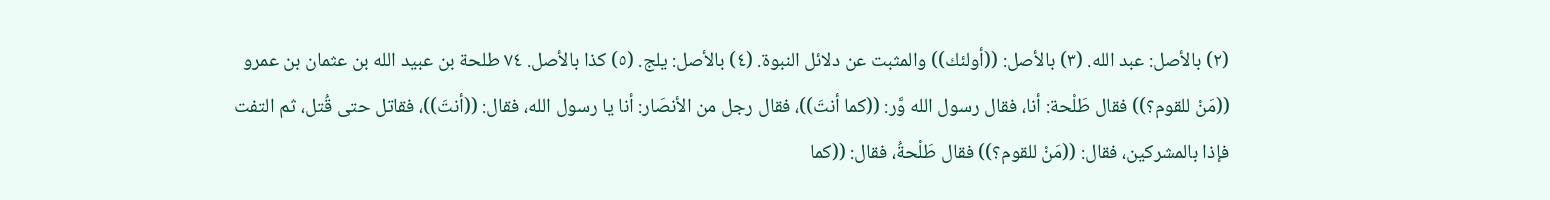(٢) بالأصل: عبد الله. (٣) بالأصل: ((أولئك)) والمثبت عن دلائل النبوة. (٤) بالأصل: يلج. (٥) كذا بالأصل. ٧٤ طلحة بن عبيد الله بن عثمان بن عمرو ((مَنْ للقوم؟)) فقال طَلْحة: أنا، فقال رسول الله وَّر: ((كما أنتَ))، فقال رجل من الأنصَار: أنا يا رسول الله، فقال: ((أنتَ))، فقاتل حتى قُتل، ثم التفت فإذا بالمشرکین، فقال: ((مَنْ للقوم؟)) فقال طَلْحةُ، فقال: ((كما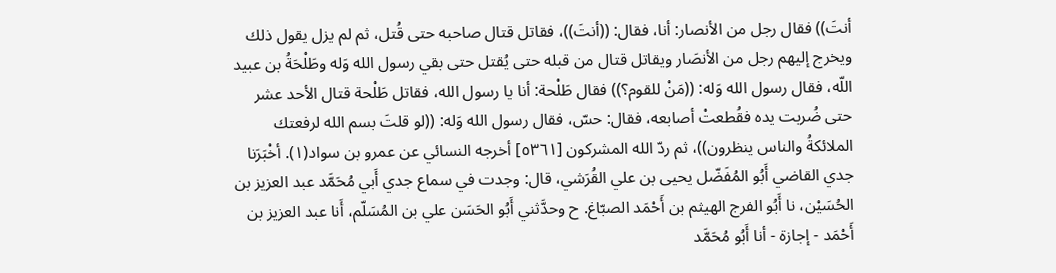أنتَ)) فقال رجل من الأنصار: أنا، فقال: ((أنتَ))، فقاتل قتال صاحبه حتى قُتل، ثم لم يزل يقول ذلك ويخرج إليهم رجل من الأنصَار ويقاتل قتال من قبله حتى يُقتل حتى بقي رسول الله وَله وطَلْحَةُ بن عبيد اللّه، فقال رسول الله وَله: ((مَنْ للقوم؟)) فقال طَلْحة: أنا يا رسول الله، فقاتل طَلْحة قتال الأحد عشر حتى ضُربت يده فقُطعتْ أصابعه، فقال: حسّ، فقال رسول الله وَله: ((لو قلتَ بسم الله لرفعتك الملائكةُ والناس ينظرون))، ثم ردّ الله المشركون [٥٣٦١] أخرجه النسائي عن عمرو بن سواد(١). أخْبَرَنا جدي القاضي أَبُو المُفَضّل يحيى بن علي القُرَشي، قال: وجدت في سماع جدي أَبي مُحَمَّد عبد العزيز بن الحُسَيْن، نا أَبُو الفرج الهيثم بن أَحْمَد الصبّاغ. ح وحدَّثني أَبُو الحَسَن علي بن المُسَلّم، أَنا عبد العزيز بن أَحْمَد - إجازة - أنا أَبُو مُحَمَّد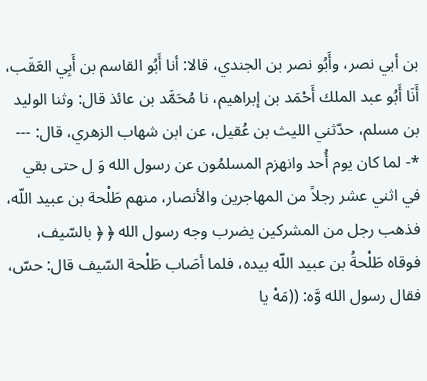بن أبي نصر، وأَبُو نصر بن الجندي، قالا: أنا أَبُو القاسم بن أَبِي العَقَب، أَنَا أَبُو عبد الملك أَحْمَد بن إبراهيم، نا مُحَمَّد بن عائذ قال: وثنا الوليد بن مسلم، حدّثني اللیث بن عُقیل، عن ابن شهاب الزهري، قال: --- *- لما كان يوم أُحد وانهزم المسلمُون عن رسول الله وَ ل حتى بقي في اثني عشر رجلاً من المهاجرين والأنصار، منهم طَلْحة بن عبيد اللّه، فذهب رجل من المشركين يضرب وجه رسول الله ﴿ ﴿ بالسّيف، فوقاه طَلْحةُ بن عبيد اللّه بيده، فلما أصَاب طَلْحة السّيف قال: حسّ، فقال رسول الله وَّه: ((مَهْ يا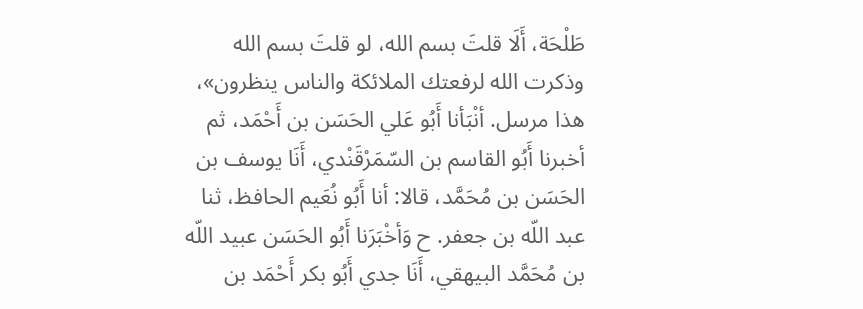طَلْحَة، أَلَا قلتَ بسم الله، لو قلتَ بسم الله وذكرت الله لرفعتك الملائكة والناس ينظرون»، هذا مرسل. أنْبَأنا أَبُو عَلي الحَسَن بن أَحْمَد، ثم أخبرنا أَبُو القاسم بن السّمَرْقَنْدي، أَنَا يوسف بن الحَسَن بن مُحَمَّد، قالا: أنا أَبُو نُعَيم الحافظ، ثنا عبد اللّه بن جعفر. ح وَأخْبَرَنا أَبُو الحَسَن عبيد اللّه بن مُحَمَّد البيهقي، أَنَا جدي أَبُو بكر أَحْمَد بن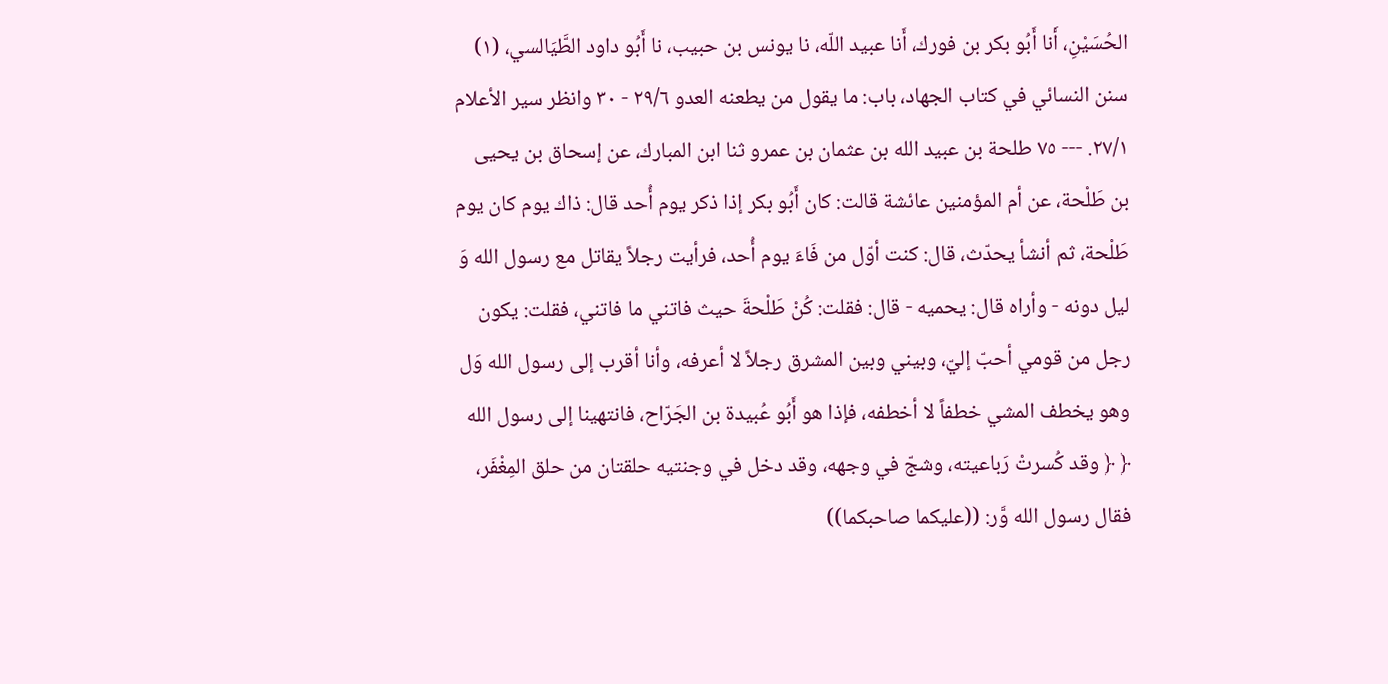الحُسَيْنِ، أَنا أَبُو بكر بن فورك، أَنا عبيد اللّه، نا يونس بن حبيب، نا أَبُو داود الطَّيَالسي، (١) سنن النسائي في كتاب الجهاد، باب: ما يقول من يطعنه العدو ٢٩/٦ - ٣٠ وانظر سير الأعلام ٢٧/١. --- ٧٥ طلحة بن عبيد الله بن عثمان بن عمرو ثنا ابن المبارك، عن إسحاق بن يحيى بن طَلْحة، عن أم المؤمنين عائشة قالت: كان أَبُو بكر إذا ذكر يوم أُحد قال: ذاك يوم كان يوم طَلْحة، ثم أنشأ يحدّث، قال: كنت أوّل من فَاءَ يوم أُحد، فرأيت رجلاً يقاتل مع رسول الله وَ ليل دونه - وأراه قال: يحميه - قال: فقلت: كُنْ طَلْحةَ حيث فاتني ما فاتني، فقلت: يكون رجل من قومي أحبّ إليّ، وبيني وبين المشرق رجلاً لا أعرفه، وأنا أقرب إلى رسول الله وَل وهو يخطف المشي خطفاً لا أخطفه، فإذا هو أَبُو عُبيدة بن الجَرّاح، فانتهينا إلى رسول الله ﴿ ﴿ وقد كُسرتْ رَباعيته، وشجّ في وجهه، وقد دخل في وجنتيه حلقتان من حلق المِغْفَر، فقال رسول الله وَّر: ((عليكما صاحبكما))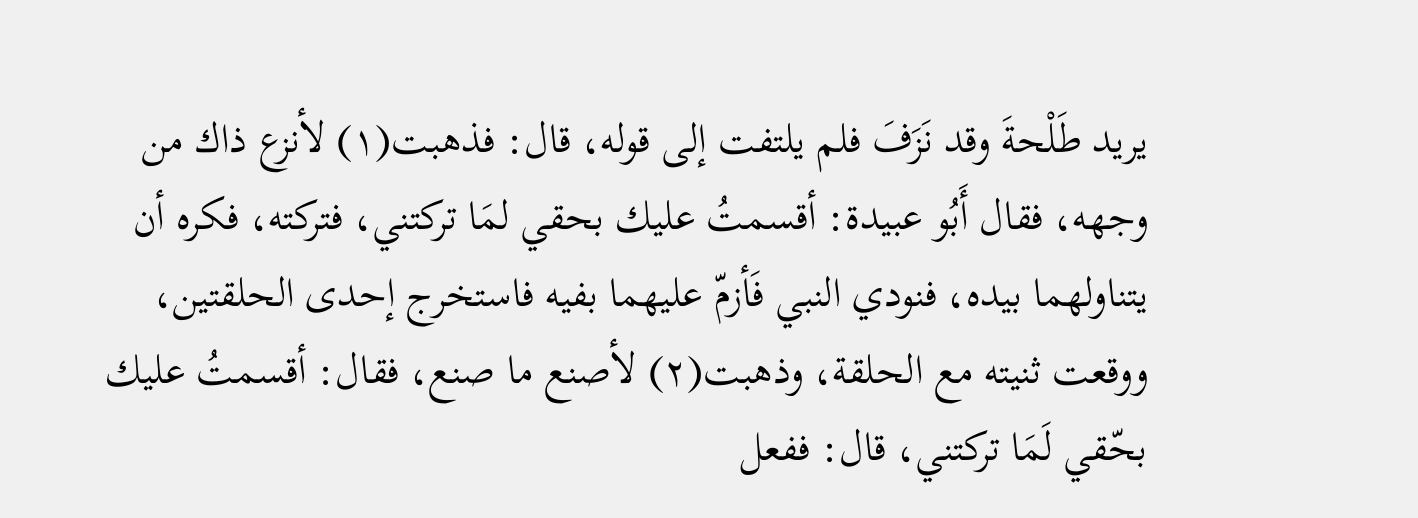يريد طَلْحةَ وقد نَزَفَ فلم يلتفت إلى قوله، قال: فذهبت(١) لأنزع ذاك من وجهه، فقال أَبُو عبيدة: أقسمتُ عليك بحقي لمَا تركتني، فتركته، فكره أن يتناولهما بيده، فنودي النبي فَأزمّ عليهما بفيه فاستخرج إحدى الحلقتين، ووقعت ثنيته مع الحلقة، وذهبت(٢) لأصنع ما صنع، فقال: أقسمتُ عليك بحّقي لَمَا تركتني، قال: ففعل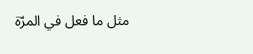مثل ما فعل في المرّة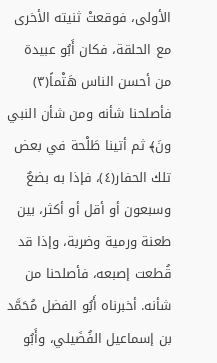الأولى، فوقعتْ ثنيته الأخرى مع الحلقة، فكان أَبُو عبيدة من أحسن الناس هَتْماً(٣) فأصلحنا شأنه ومن شأن النبي ونَ﴾ ثم أتينا طَلْحة في بعض تلك الحفار(٤)، فإذا به بضعٌ وسبعون أو أقل أو أكثر، بين طعنة ورمية وضربة، وإذا قد قُطعت إصبعه، فأصلحنا من شأنه. أخبرناه أَبُو الفضل مُحَمَّد بن إسماعيل الفُضَيلي، وأَبُو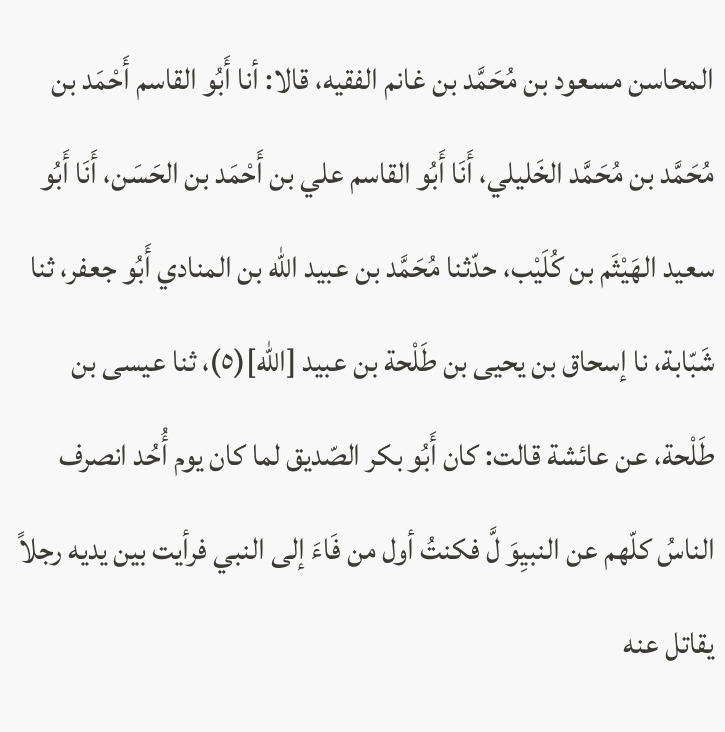المحاسن مسعود بن مُحَمَّد بن غانم الفقيه، قالا: أنا أَبُو القاسم أَحْمَد بن مُحَمَّد بن مُحَمَّد الخَليلي، أَنَا أَبُو القاسم علي بن أَحْمَد بن الحَسَن، أَنَا أَبُو سعيد الهَيْثَم بن كُلَيْب، حدّثنا مُحَمَّد بن عبيد اللّه بن المنادي أَبُو جعفر، ثنا شَبّابة، نا إسحاق بن يحيى بن طَلْحة بن عبيد [اللّه](٥)، ثنا عيسى بن طَلْحة، عن عائشة قالت: كان أَبُو بكر الصّديق لما كان يوم أُحُد انصرف الناسُ كلّهم عن النبيِوَ لَّ فكنتُ أول من فَاءَ إلى النبي فرأيت بين يديه رجلاً يقاتل عنه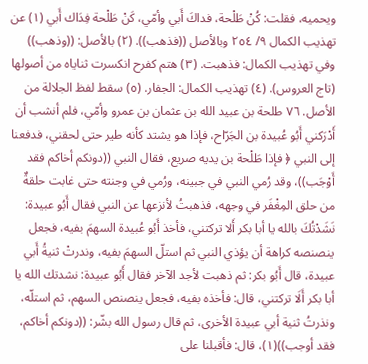ويحميه، فقلت: كُنْ طَلْحة، فداكَ أَبي وأمّي، كَنْ طَلْحة فِدَاك أَبي (١) عن تهذيب الكمال ٩/ ٢٥٤ وبالأصل ((فذهب)). (٢) بالأصل: ((وذهب)) وفي تهذيب الكمال: فذهبت. (٣) هتم كفرح انكسرت ثناياه من أصولها (تاج العروس). (٤) تهذيب الكمال: الجفار. (٥) سقط لفظ الجلالة من الأصل. ٧٦ طلحة بن عبيد الله بن عثمان بن عمرو وأمّي، فلم أنشب أن أَدْرَكني أَبُو عُبيدة بن الجَرّاح، فإذا هو يشتد كأنه طير حتى لحقني، فدفعنا إلى النبي ﴿ فإذا طَلْحة بن يديه صريع، فقال النبي ((دونكم أخاكم فقد أَوْجَب))، وقد رُمي النبي في جبينه، ورُمي في وجنته حتى غابت حلقةٌ من حلق المِغْفَر في وجهه، فذهبتُ لأنزعها عن النبي فقال أَبُو عبيدة: نَشَدْتُكَ بالله يا أبا بكر أَلا تركتني، فأخذ أَبُو عُبيدة السهمَ بفيه، فجعل ينصنصه كراهة أن يؤذي النبي ثم استلّ السهمَ بفيه، وندرتْ ثنيةُ أَبي عبيدة، قال أَبُو بكر: ثم ذهبت لأجد الآخر فقال أَبُو عبيدة: نشدتك الله يا أبا بكر أَلَا تركتني، قال: فأخذه بفيه، فجعل ينصنص السهم، ثم استلّه، ونذرتُ ثنية أبي عبيدة الأخرى، ثم قال رسول الله بشّر: ((دونكم أخاكم، فقد أوجب))(١)، قال: فأقبلنا على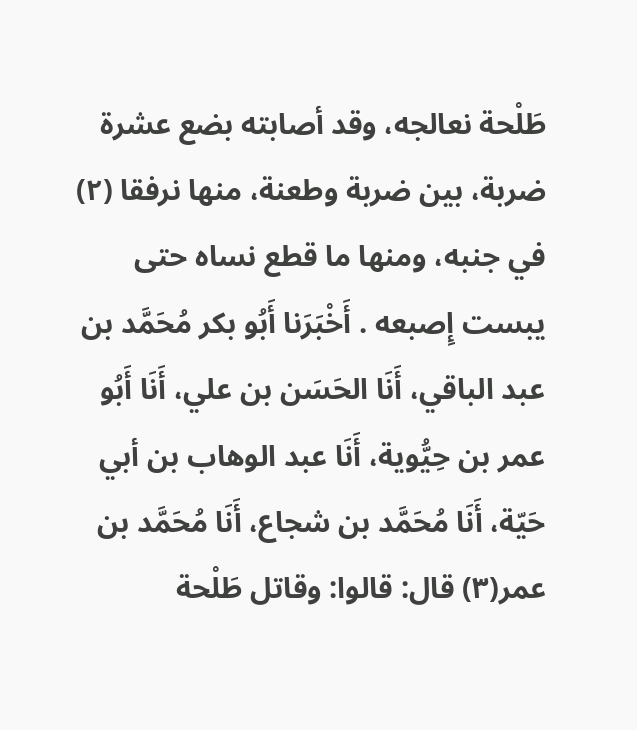طَلْحة نعالجه، وقد أصابته بضع عشرة ضربة، بين ضربة وطعنة، منها نرفقا (٢) في جنبه، ومنها ما قطع نساه حتى يبست إِصبعه . أَخْبَرَنا أَبُو بكر مُحَمَّد بن عبد الباقي، أَنَا الحَسَن بن علي، أَنَا أَبُو عمر بن حِيُّوية، أَنَا عبد الوهاب بن أبي حَيّة، أَنَا مُحَمَّد بن شجاع، أَنَا مُحَمَّد بن عمر(٣) قال: قالوا: وقاتل طَلْحة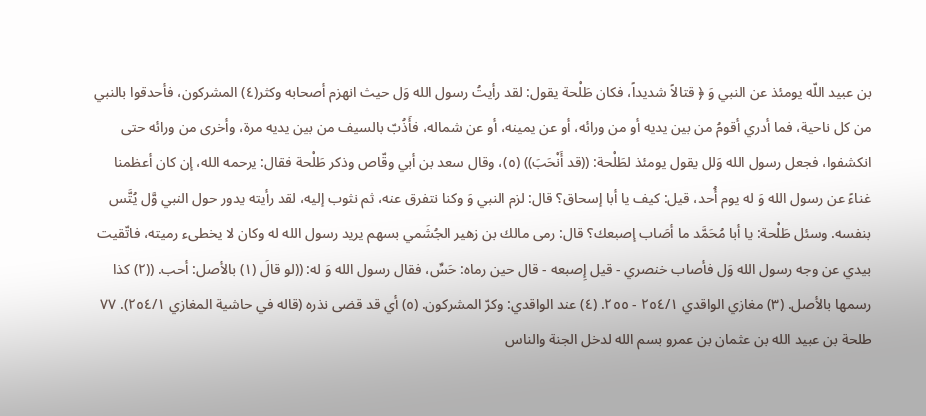بن عبيد اللّه يومئذ عن النبي وَ ﴿ قتالاً شديداً، فكان طَلْحة يقول: لقد رأيتُ رسول الله وَل حيث انهزم أصحابه وكثر(٤) المشركون، فأحدقوا بالنبي من كل ناحية، فما أدري أقومُ من بين يديه أو من ورائه، أو عن يمينه، أو عن شماله، فأَذُبّ بالسيف من بين يديه مرة، وأخرى من ورائه حتى انكشفوا، فجعل رسول الله وَلل يقول يومئذ لطَلْحة: ((قد أَنْحَبَ)) (٥)، وقال سعد بن أبي وقّاص وذكر طَلْحة فقال: يرحمه الله، إن كان أعظمنا غناءً عن رسول الله وَ له يوم أُحد، قيل: كيف يا أبا إسحاق؟ قال: لزم النبي وَ وكنا نتفرق عنه، ثم نثوب إليه، لقد رأيته يدور حول النبي وَّل يُتَّس بنفسه. وسئل طَلْحة: يا أبا مُحَمَّد ما أصَاب إصبعك؟ قال: رمى مالك بن زهير الجُشَمي بسهم يريد رسول الله له وكان لا يخطىء رميته، فاتّقيت بيدي عن وجه رسول الله وَل فأصاب خنصري - قيل إِصبعه - قال حين رماه: حَسِّ، فقال رسول الله وَ له: ((لو قالَ (١) بالأصل: أحب. ((٢) كذا رسمها بالأصل. (٣) مغازي الواقدي ٢٥٤/١ - ٢٥٥. (٤) عند الواقدي: وكرّ المشركون. (٥) أي قد قضى نذره (قاله في حاشية المغازي ٢٥٤/١). ٧٧ طلحة بن عبيد الله بن عثمان بن عمرو بسم الله لدخل الجنة والناس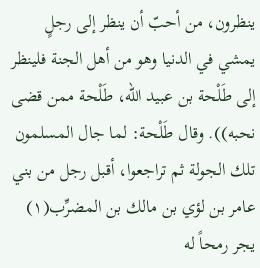ينظرون، من أحبّ أن ينظر إلى رجلٍ يمشي في الدنيا وهو من أهل الجنة فلينظر إلى طَلْحة بن عبيد اللّه، طَلْحة ممن قضى نحبه)). وقال طَلْحة: لما جال المسلمون تلك الجولة ثم تراجعوا، أقبل رجل من بني عامر بن لؤي بن مالك بن المضرِّب(١) يجر رمحاً له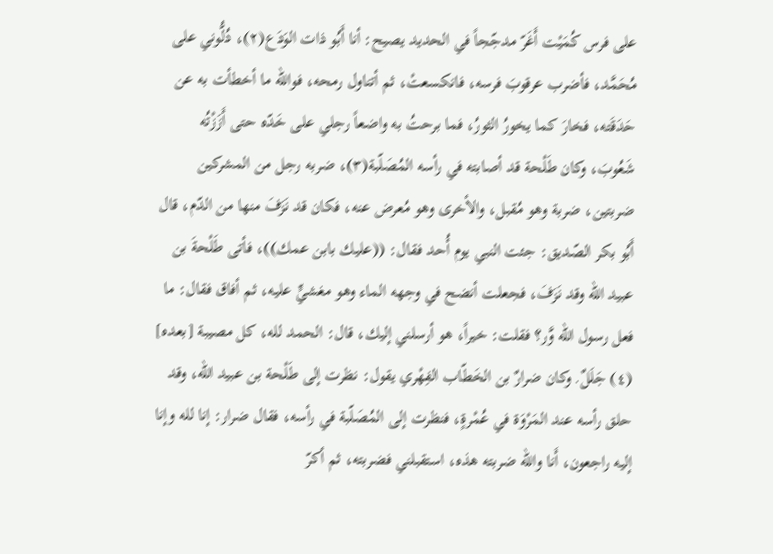على فرس كُمَيْت أَغَرّ مدجّجاً في الحديد يصيح: أنا أَبُو ذات الوَدَع(٢)، دُلُّوني على مُحَمَّد، فأضرب عرقوبَ فرسه، فانكسعتْ، ثم أتناول رمحه، فوالله ما أخطأت به عن حَدَقَته، فخارَ كما يخورُ الثورُ، فما برحتُ به واضعاً رجلي على خَدّه حتى أَزَزْتُه شَعُوبَ، وكان طَلْحة قد أصابته في رأسه المُصَلّبة(٣)، ضربه رجل من المشركين ضربتين، ضربة وهو مُقبل، والأخرى وهو مُعرض عنه، فكان قد نَزَفَ منها من الدّم، قال أَبُو بكر الصّديق: جئت النبي يوم أُحد فقال: ((عليك بابن عمك))، فأتى طَلْحةَ بن عبيد اللّه وقد نَزَفَ، فجعلت أنضح في وجهه الماء وهو مغشيٍّ عليه، ثم أفاق فقال: ما فعل رسول الله وَّر؟ فقلت: خيراً، هو أرسلني إليك، قال: الحمد لله، كل مصيبة [بعده] (٤) جَلَلٌ. وكان ضرارٌ بن الخَطّاب الفِهْري يقول: نظرت إلى طَلْحة بن عبيد الله، وقد حلق رأسه عند المَرْوَة في عُمْرةٍ، فنظرت إلى المُصَلّبة في رأسه، فقال ضرار: إنا لله وإنا إليه راجعون، أَنا والله ضربته هذه، استقبلني فضربته، ثم أكرّ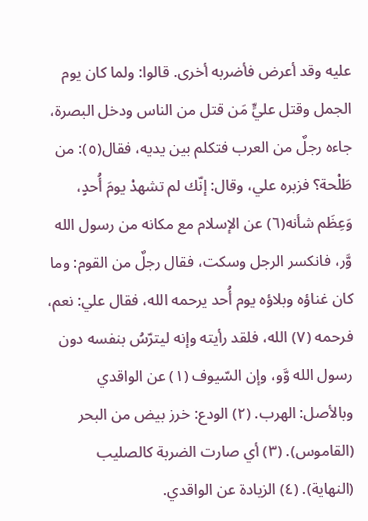عليه وقد أعرض فأضربه أخرى. قالوا: ولما كان يوم الجمل وقتل عليٍّ مَن قتل من الناس ودخل البصرة، جاءه رجلٌ من العرب فتكلم بين يديه، فقال(٥): من طَلْحة؟ فزبره علي، وقال: إنّك لم تشهدْ يومَ أُحدٍ، وَعِظَم شأنه(٦) عن الإسلام مع مكانه من رسول الله وَّر، فانكسر الرجل وسكت، فقال رجلٌ من القوم: وما كان غناؤه وبلاؤه يوم أُحد يرحمه الله، فقال علي: نعم، فرحمه (٧) الله، فلقد رأيته وإنه ليترّسُ بنفسه دون رسول الله وَّو، وإن السّيوف (١) عن الواقدي وبالأصل: الهرب. (٢) الودع: خرز بيض من البحر (القاموس). (٣) أي صارت الضربة كالصليب (النهاية). (٤) الزيادة عن الواقدي.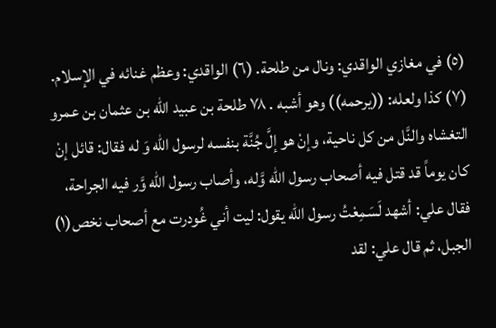(٥) في مغازي الواقدي: ونال من طلحة. (٦) الواقدي: وعظم غنائه في الإسلام. (٧) كذا ولعله: ((يرحمه)) وهو أشبه . ٧٨ طلحة بن عبيد الله بن عثمان بن عمرو التغشاه والنَّل من كل ناحية، وإنْ هو إلَّ جُنَّة بنفسه لرسول الله وَ له فقال: قائل إنْ كان يوماً قد قتل فيه أصحاب رسول الله وَّله، وأصاب رسول الله وَّر فيه الجراحة، فقال علي: أشهد لَسَمِعْتُ رسول الله يقول: ليت أني غُودرت مع أصحاب نخص(١) الجبل، ثم قال علي: لقد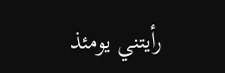رأيتني يومئذ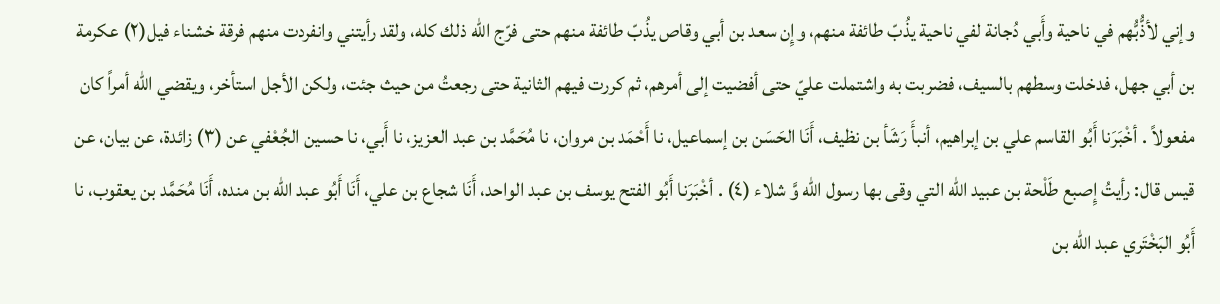وإني لأذُّبُّهم في ناحية وأَبي دُجانة لفي ناحية يذُبّ طائفة منهم، وإِن سعد بن أبي وقاص يذُبّ طائفة منهم حتى فرّج الله ذلك كله، ولقد رأيتني وانفردت منهم فرقة خشناء فيل(٢) عكرمة بن أبي جهل، فدخلت وسطهم بالسيف، فضربت به واشتملت عليّ حتى أفضيت إلى أمرهم، ثم كررت فيهم الثانية حتى رجعتُ من حيث جئت، ولكن الأجل استأخر، ويقضي الله أمراً كان مفعولاً . أخْبَرَنا أَبُو القاسم علي بن إبراهيم، أنبأَ رَشَأ بن نظيف، أَنَا الحَسَن بن إسماعيل، نا أَحْمَد بن مروان، نا مُحَمَّد بن عبد العزيز، نا أَبي، نا حسين الجُعْفي عن (٣) زائدة، عن بيان، عن قيس قال: رأيتُ إِصبع طَلْحة بن عبيد اللّه التي وقى بها رسول الله وَّ شلاء (٤) . أخْبَرَنا أَبُو الفتح يوسف بن عبد الواحد، أَنَا شجاع بن علي، أَنَا أَبُو عبد الله بن منده، أَنَا مُحَمَّد بن يعقوب، نا أَبُو البَخْتَري عبد الله بن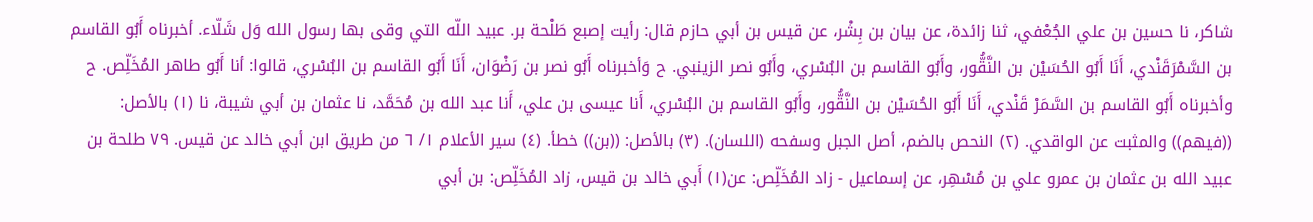شاكر، نا حسين بن علي الجُعْفي، ثنا زائدة، عن بيان بن بِشْر، عن قيس بن أبي حازم قال: رأيت إصبع طَلْحة بر. عبيد اللّه التي وقى بها رسول الله وَل شَلّاء. أخبرناه أَبُو القاسم بن السَّمْرَقَنْدي، أَنَا أَبُو الحُسَيْن بن النَّقُّور، وأَبُو القاسم بن البُسْري، وأَبُو نصر الزينبي. ح وَأخبرناه أَبُو نصر بن رَضْوَان، أَنَا أَبُو القاسم بن البُسْري، قالوا: أنا أَبُو طاهر المُخَلِّص. ح وأخبرناه أَبُو القاسم بن السَّمَرْ قَنْدي، أَنَا أَبُو الحُسَيْن بن النَّقُّور، وأَبُو القاسم بن البُسْري، أَنا عيسى بن علي، أَنا عبد الله بن مُحَمَّد، نا عثمان بن أبي شيبة، نا (١) بالأصل: ((فيهم)) والمثبت عن الواقدي. (٢) النحص بالضم، أصل الجبل وسفحه (اللسان). (٣) بالأصل: ((بن)) خطأ. (٤) سير الأعلام ١/ ٦ من طريق ابن أبي خالد عن قيس. ٧٩ طلحة بن عبيد الله بن عثمان بن عمرو علي بن مُسْهِر، عن إسماعيل - زاد المُخَلِّص: عن(١) أَبي خالد بن قيس، زاد المُخَلِّص: بن أبي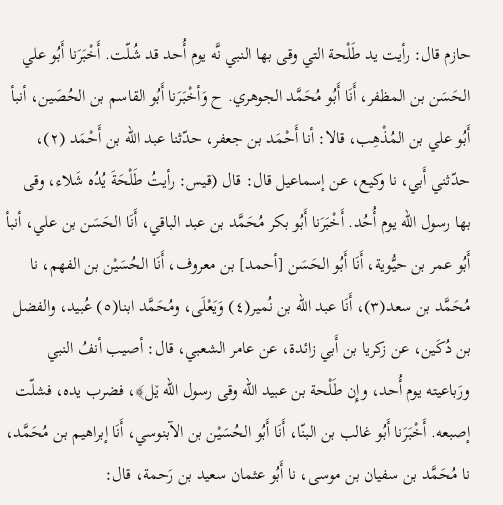حازم قال: رأيت يد طَلْحة التي وقى بها النبي نَّه يوم أُحد قد شُلّت. أَخْبَرَنا أَبُو علي الحَسَن بن المظفر، أَنَا أَبُو مُحَمَّد الجوهري. ح وَأخْبَرَنا أَبُو القاسم بن الحُصَين، أنبأ أَبُو علي بن المُذْهِب، قالا: أنا أَحْمَد بن جعفر، حدّثنا عبد اللّه بن أَحْمَد (٢)، حدّثني أَبي، نا وكيع، عن إسماعيل قال: قال (قيس: رأيتُ طَلْحَةَ يُدُه شَلاء، وقى بها رسول الله يوم أُحُد. أَخْبَرَنا أَبُو بكر مُحَمَّد بن عبد الباقي، أَنَا الحَسَن بن علي، أنبأ أَبُو عمر بن حيُّوية، أَنَا أَبُو الحَسَن [أحمد] بن معروف، أَنَا الحُسَيْن بن الفهم، نا مُحَمَّد بن سعد(٣)، أَنَا عبد اللّه بن نُمير(٤) وَيَعْلَى، ومُحَمَّد ابنا(٥) عُبيد، والفضل بن دُكَين، عن زكريا بن أَبي زائدة، عن عامر الشعبي، قال: أصيب أنفُ النبي ورَباعيته يوم أُحد، وإِن طَلْحة بن عبيد الله وقی رسول الله ێل﴾، فضرب يده، فشلّت إصبعه. أَخْبَرَنا أَبُو غالب بن البنّا، أَنَا أَبُو الحُسَيْن بن الآبنوسي، أَنَا إبراهيم بن مُحَمَّد، نا مُحَمَّد بن سفيان بن موسى، نا أَبُو عثمان سعيد بن رَحمة، قال: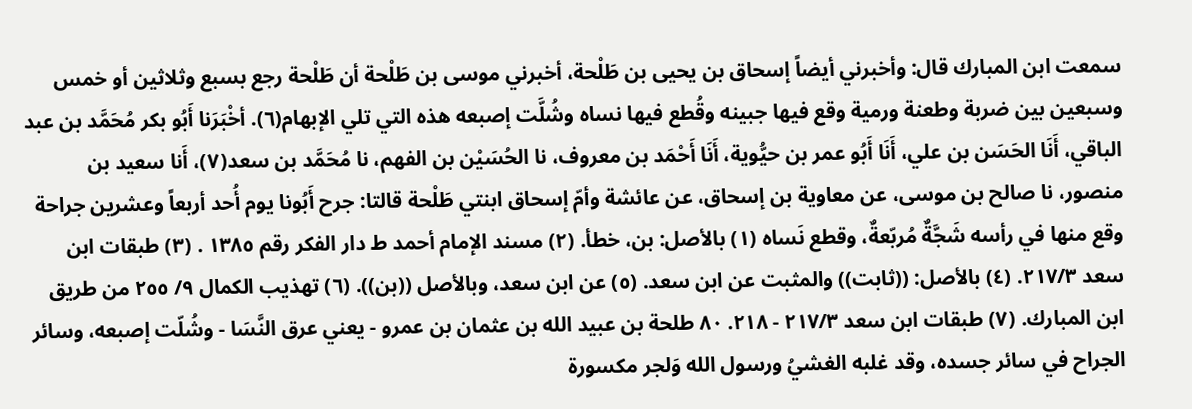سمعت ابن المبارك قال: وأخبرني أيضاً إسحاق بن يحيى بن طَلْحة، أخبرني موسى بن طَلْحة أن طَلْحة رجع بسبع وثلاثين أو خمس وسبعين بين ضربة وطعنة ورمية وقع فيها جبينه وقُطع فيها نساه وشُلَّت إصبعه هذه التي تلي الإبهام(٦). أخْبَرَنا أَبُو بكر مُحَمَّد بن عبد الباقي، أَنَا الحَسَن بن علي، أَنَا أَبُو عمر بن حيُّوية، أَنَا أَحْمَد بن معروف، نا الحُسَيْن بن الفهم، نا مُحَمَّد بن سعد(٧)، أَنا سعيد بن منصور، نا صالح بن موسى، عن معاوية بن إسحاق، عن عائشة وأمّ إسحاق ابنتي طَلْحة قالتا: جرح أَبُونا يوم أُحد أربعاً وعشرين جراحة وقع منها في رأسه شَجَّةٌ مُربّعةٌ، وقطع نَساه (١) بالأصل: بن، خطأ. (٢) مسند الإمام أحمد ط دار الفكر رقم ١٣٨٥ . (٣) طبقات ابن سعد ٢١٧/٣. (٤) بالأصل: ((ثابت)) والمثبت عن ابن سعد. (٥) عن ابن سعد، وبالأصل ((بن)). (٦) تهذيب الكمال ٩/ ٢٥٥ من طريق ابن المبارك. (٧) طبقات ابن سعد ٢١٧/٣ - ٢١٨. ٨٠ طلحة بن عبيد الله بن عثمان بن عمرو - يعني عرق النَّسَا - وشُلّت إصبعه، وسائر الجراح في سائر جسده، وقد غلبه الغشيُ ورسول الله وَلجر مكسورة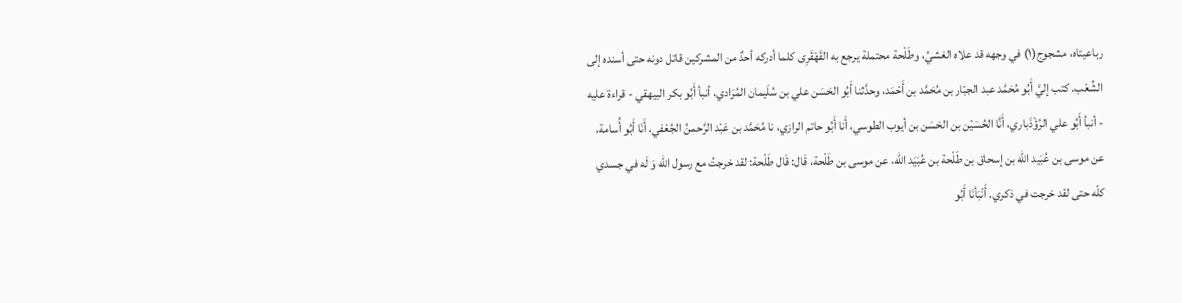رباعيتاه، مشجوج(١) في وجهه قد علاه الغشيُ، وطَلْحة محتملة يرجع به القَهْقَرِى كلما أدركه أحدٌ من المشركين قاتل دونه حتى أسنده إلى الشِّعْب. كتب إليَّ أَبُو مُحَمَّد عبد الجبّار بن مُحَمَّد بن أَحْمَد، وحدَّثنا أَبُو الحَسَن علي بن سُلَيمان المُرَادي، أنبأ أَبُو بكر البيهقي - قراءة عليه - أنبأ أَبُو علي الرُؤْذَباري، أَنَّا الحُسَيْن بن الحَسَن بن أيوب الطوسي، أَنا أَبُو حاتم الرازي، نا مُحَمَّد بن عَبْد الرَّحمنُ الجُعْفي، أَنَا أَبُو أُسامة، عن موسى بن عُبَيد اللّه بن إسحاق بن طَلْحة بن عُبَيَد اللّه، عن موسى بن طَلْحة، قَال: قَال طَلْحة: لقد خرجتُ مع رسول الله وَ لَه في جسدي كلّه حتى لقد خرجت في ذكري. أَنْبَأنَا أَبُو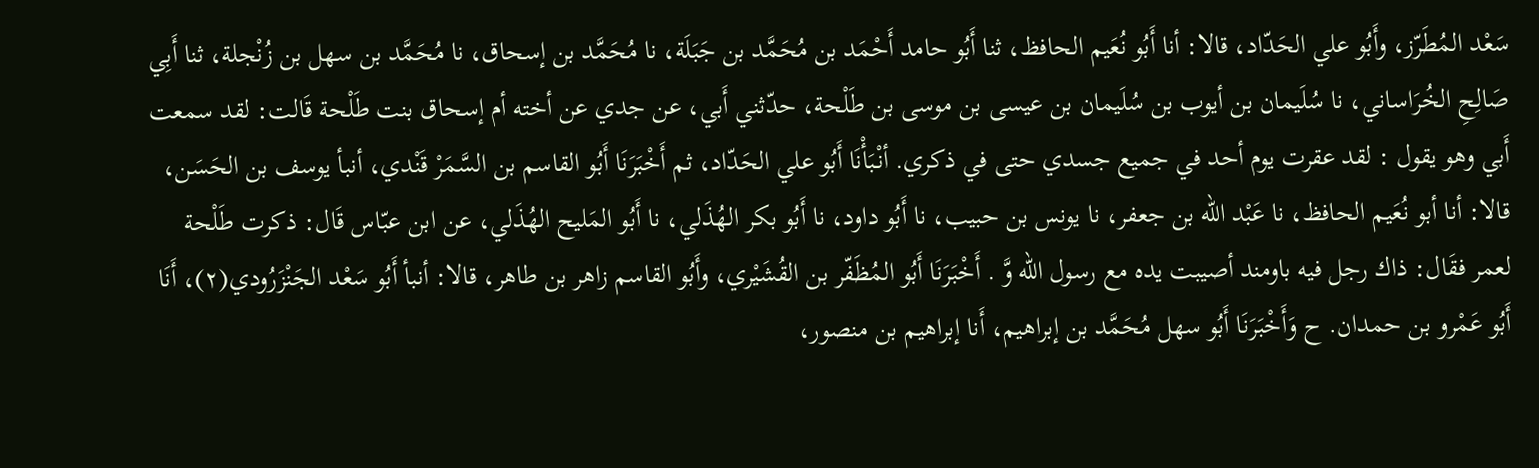سَعْد المُطَرّز، وأَبُو علي الحَدّاد، قالا: أنا أَبُو نُعَيم الحافظ، ثنا أَبُو حامد أَحْمَد بن مُحَمَّد بن جَبَلَة، نا مُحَمَّد بن إسحاق، نا مُحَمَّد بن سهل بن زُنْجلة، ثنا أَبِي صَالِحِ الخُرَاساني، نا سُلَيمان بن أيوب بن سُلَيمان بن عيسى بن موسى بن طَلْحة، حدّثني أَبي، عن جدي عن أخته أم إسحاق بنت طَلْحة قَالت: لقد سمعت أَبي وهو يقول : لقد عقرت يوم أحد في جميع جسدي حتى في ذكري. أنْبَأْنَا أَبُو علي الحَدّاد، ثم أَخْبَرَنَا أَبُو القاسم بن السَّمَرْ قَنْدي، أنبأ يوسف بن الحَسَن، قالا: أنا أبو نُعَيم الحافظ، نا عَبْد اللّه بن جعفر، نا يونس بن حبيب، نا أَبُو داود، نا أَبُو بكر الهُذَلي، نا أَبُو المَليح الهُذَلي، عن ابن عبّاس قَال: ذكرت طَلْحة لعمر فقَال: ذاك رجل فيه باومند أصيبت يده مع رسول الله وَّ . أَخْبَرَنَا أَبُو المُظَفّر بن القُشَيْري، وأَبُو القاسم زاهر بن طاهر، قالا: أنبأ أَبُو سَعْد الجَنْزَرُودي(٢)، أَنَا أَبُو عَمْرو بن حمدان. ح وَأَخْبَرَنَا أَبُو سهل مُحَمَّد بن إبراهيم، أَنا إبراهيم بن منصور،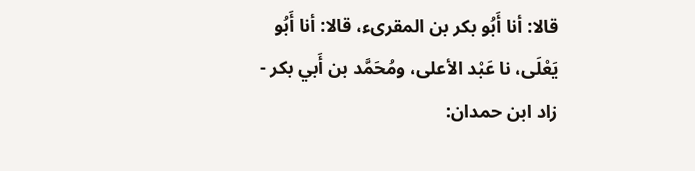قالا: أنا أَبُو بكر بن المقرىء، قالا: أنا أَبُو يَعْلَى، نا عَبْد الأعلى، ومُحَمَّد بن أَبي بكر - زاد ابن حمدان: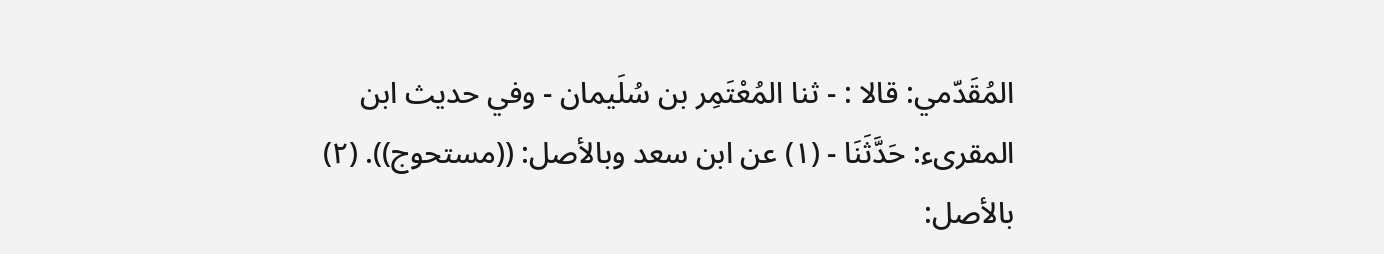المُقَدّمي: قالا : - ثنا المُعْتَمِر بن سُلَيمان - وفي حديث ابن المقرىء: حَدَّثَنَا - (١) عن ابن سعد وبالأصل: ((مستحوج)). (٢) بالأصل: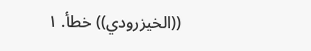((الخيزرودي)) خطأ. ١